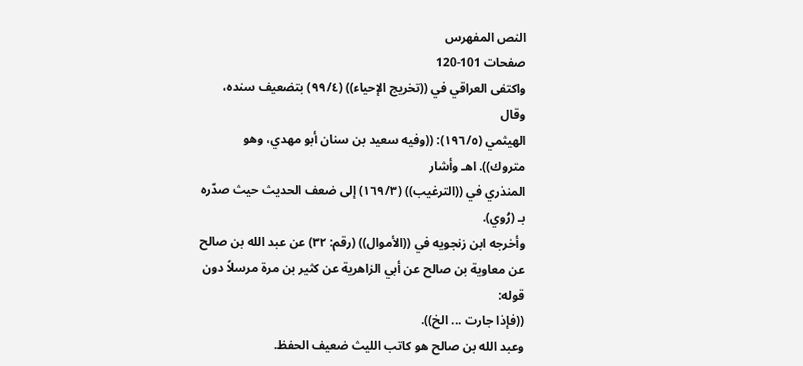النص المفهرس
صفحات 101-120
واكتفى العراقي في ((تخريج الإحياء)) (٩٩/٤) بتضعيف سنده، وقال
الهيثمي (١٩٦/٥): ((وفيه سعيد بن سنان أبو مهدي، وهو متروك)). اهـ وأشار
المنذري في ((الترغيب)) (١٦٩/٣) إلى ضعف الحديث حيث صدّره
بـ (رُوي).
وأخرجه ابن زنجويه في ((الأموال)) (رقم: ٣٢) عن عبد الله بن صالح
عن معاوية بن صالح عن أبي الزاهرية عن كثير بن مرة مرسلاً دون قوله:
((فإذا جارت ... الخ)).
وعبد الله بن صالح هو كاتب الليث ضعيف الحفظ.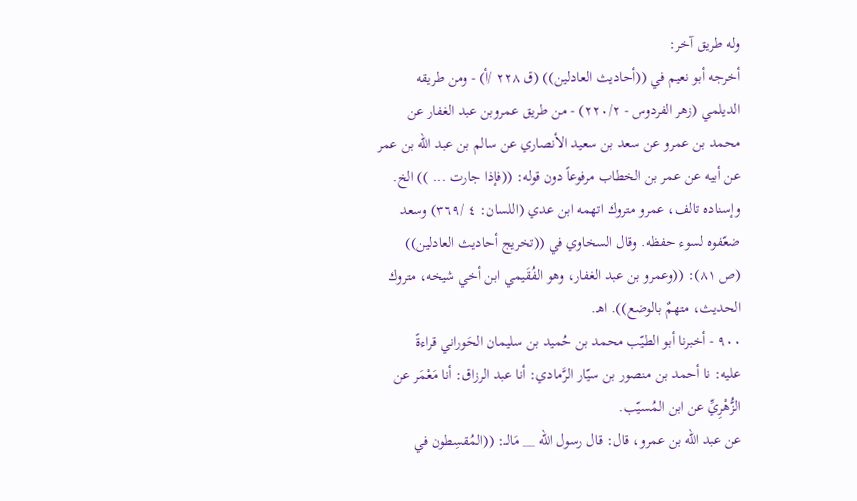وله طريق آخر:
أخرجه أبو نعيم في ((أحاديث العادلين)) (ق ٢٢٨ /أ) - ومن طريقه
الديلمي (زهر الفردوس - ٢٢٠/٢) - من طريق عمروبن عبد الغفار عن
محمد بن عمرو عن سعد بن سعيد الأنصاري عن سالم بن عبد الله بن عمر
عن أبيه عن عمر بن الخطاب مرفوعاً دون قوله: ((فإذا جارت ... )) الخ.
وإسناده تالف، عمرو متروك اتهمه ابن عدي (اللسان: ٤ /٣٦٩) وسعد
ضعّفوه لسوء حفظه. وقال السخاوي في ((تخريج أحاديث العادلين))
(ص ٨١): ((وعمرو بن عبد الغفار، وهو الفُقَيمي ابن أخي شيخه، متروك
الحدیث، متھمٌ بالوضع)). اهـ.
٩٠٠ - أخبرنا أبو الطيّب محمد بن حُميد بن سليمان الحَوراني قراءةً
عليه: نا أحمد بن منصور بن سيّار الرَّمادي: أنا عبد الرزاق: أنا مَعْمَر عن
الزُّهْرِيِّ عن ابن المُسيّب.
عن عبد الله بن عمرو، قال: قال رسول الله __ مَالــ: ((المُقسِطون في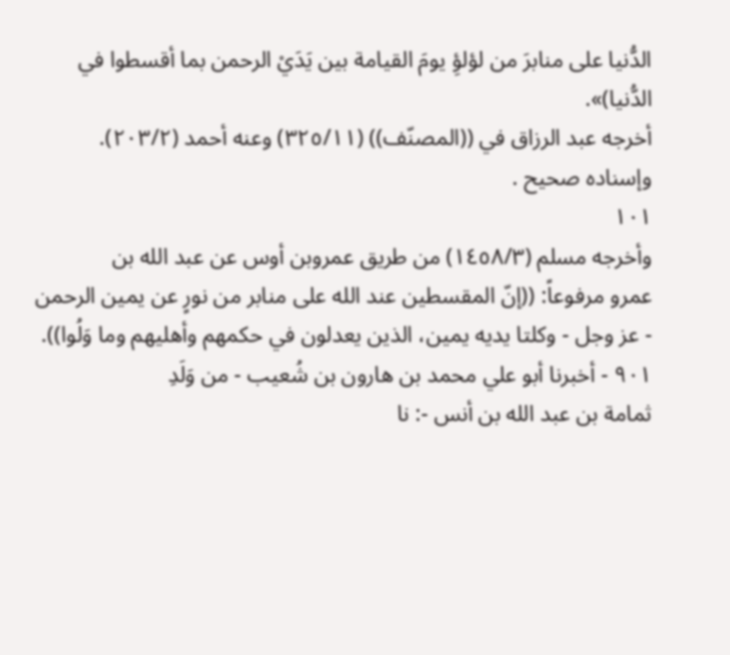الدُّنيا على منابرَ من لؤلؤِ يومَ القيامة بين يَدَيْ الرحمن بما أقسطوا في الدُّنيا)».
أخرجه عبد الرزاق في ((المصنّف)) (٣٢٥/١١) وعنه أحمد (٢٠٣/٢).
وإسناده صحيح .
١٠١
وأخرجه مسلم (١٤٥٨/٣) من طريق عمروبن أوس عن عبد الله بن
عمرو مرفوعاً: ((إنّ المقسطين عند الله على منابر من نورٍ عن يمين الرحمن
- عز وجل - وكلتا يديه يمين، الذين يعدلون في حكمهم وأهليهم وما وَلُوا)).
٩٠١ - أخبرنا أبو علي محمد بن هارون بن شُعيب - من وَلَدِ
ثمامة بن عبد الله بن أنس -: نا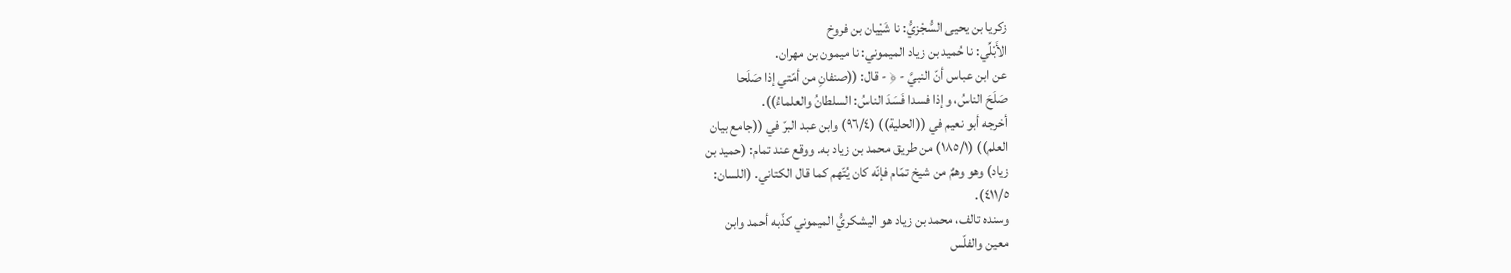زكريا بن يحيى السُّجْزيُّ: نا شَيْيان بن فروخ
الأَبْلِّي: نا حُميد بن زياد الميموني: نا ميمون بن مهران.
عن ابن عباس أنّ النبيَّ - ﴿ - قال: ((صنفانِ من أمّتي إذا صَلَحا
صَلَحَ الناسُ، وإذا فسدا فَسَدَ الناسُ: السلطانُ والعلماءُ)).
أخرجه أبو نعيم في ((الحلية)) (٩٦/٤) وابن عبد البرّ في ((جامع بيان
العلم)) (١٨٥/١) من طريق محمد بن زياد به. ووقع عند تمام: (حميد بن
زياد) وهو وهمٌ من شيخ تمّام فإنّه كان يُتّهم كما قال الكتاني. (اللسان:
٤١١/٥).
وسنده تالف، محمد بن زياد هو اليشكريُّ الميموني كذّبه أحمد وابن
معين والفلّس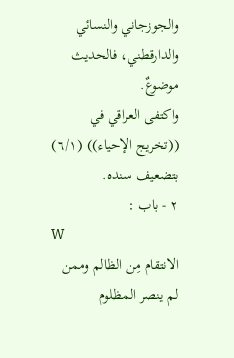والجوزجاني والنسائي والدارقطني، فالحديث موضوعٌ.
واكتفى العراقي في ((تخريج الإحياء)) (٦/١) بتضعيف سنده.
٢ - باب :
W
الانتقام مِن الظالم وممن لم ينصر المظلوم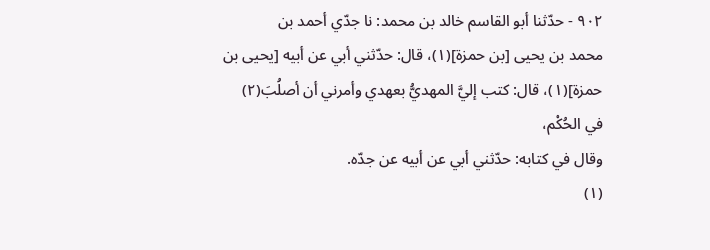٩٠٢ - حدّثنا أبو القاسم خالد بن محمد: نا جدّي أحمد بن
محمد بن يحيى [بن حمزة](١)، قال: حدّثني أبي عن أبيه [يحيى بن
حمزة](١)، قال: كتب إليَّ المهديُّ بعهدي وأمرني أن أصلُبَ(٢) في الحُكْم،
وقال في كتابه: حدّثني أبي عن أبيه عن جدّه.
(١)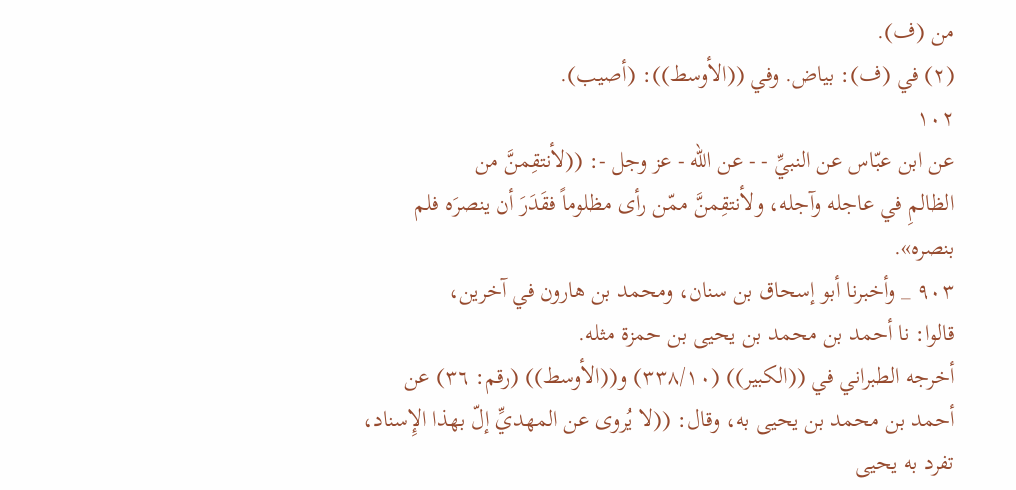من (ف).
(٢) في (ف): بياض. وفي ((الأوسط)): (أصيب).
١٠٢
عن ابن عبّاس عن النبيِّ - - عن الله - عز وجل -: ((لأنتقِمنَّ من
الظالمِ في عاجله وآجله، ولأنتقِمنَّ ممّن رأى مظلوماً فقَدَرَ أن ينصرَه فلم
بنصره».
٩٠٣ _ وأخبرنا أبو إسحاق بن سنان، ومحمد بن هارون في آخرين،
قالوا: نا أحمد بن محمد بن يحيى بن حمزة مثله.
أخرجه الطبراني في ((الكبير)) (٣٣٨/١٠) و((الأوسط)) (رقم: ٣٦) عن
أحمد بن محمد بن يحيى به، وقال: ((لا يُروى عن المهديِّ إلّ بهذا الإِسناد،
تفرد به یحیی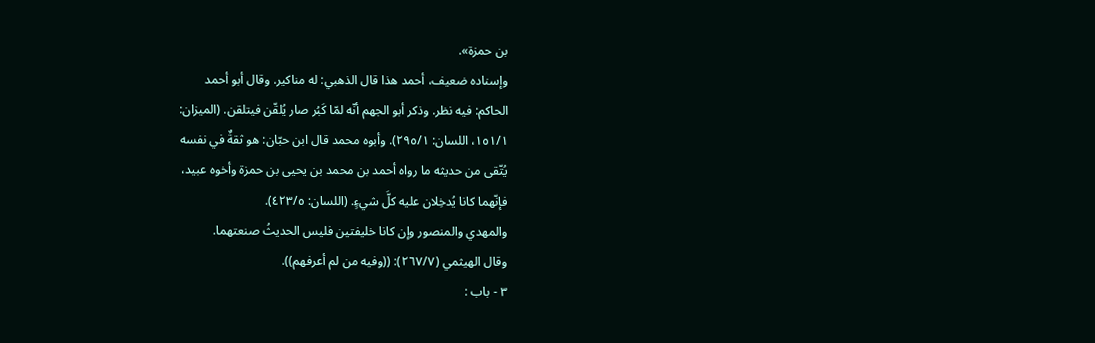بن حمزة».
وإسناده ضعيف، أحمد هذا قال الذهبي: له مناكير. وقال أبو أحمد
الحاكم: فيه نظر. وذكر أبو الجهم أنّه لمّا كَبُر صار يُلقّن فيتلقن. (الميزان:
١٥١/١، اللسان: ٢٩٥/١). وأبوه محمد قال ابن حبّان: هو ثقةٌ في نفسه
يُتّقى من حديثه ما رواه أحمد بن محمد بن يحيى بن حمزة وأخوه عبيد،
فإنّهما كانا يُدخِلان عليه كلَّ شيءٍ. (اللسان: ٤٢٣/٥).
والمهدي والمنصور وإن كانا خليفتين فليس الحديثُ صنعتهما.
وقال الهيثمي (٢٦٧/٧): ((وفيه من لم أعرفهم)).
٣ - باب :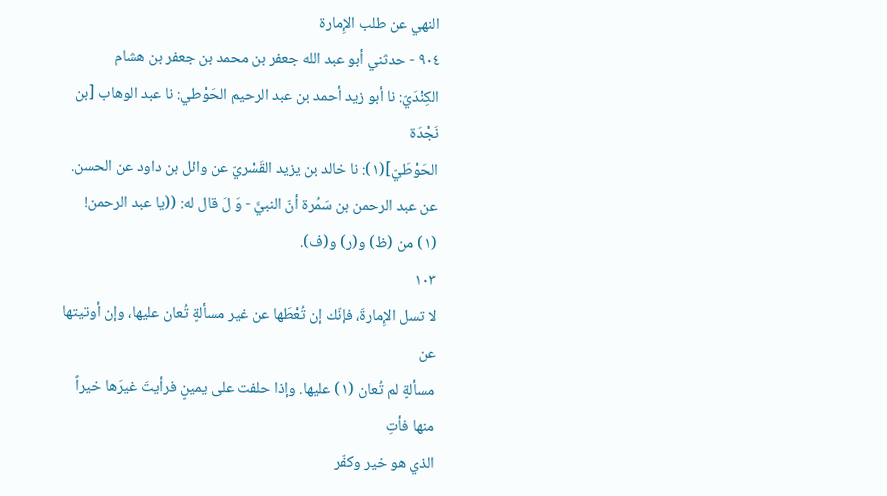النهي عن طلب الإِمارة
٩٠٤ - حدثني أبو عبد الله جعفر بن محمد بن جعفر بن هشام
الكِنْدَيّ: نا أبو زيد أحمد بن عبد الرحيم الحَوْطي: نا عبد الوهاب [بن نَجْدَة
الحَوْطَيّ](١): نا خالد بن يزيد القَسْريّ عن وائل بن داود عن الحسن.
عن عبد الرحمن بن سَمُرة أنّ النبيَّ - وَ لَ قال له: ((يا عبد الرحمن!
(١) من (ظ) و(ر) و(ف).
١٠٣
لا تسل الإِمارةَ، فإنّك إن تُعْطَها عن غير مسألةٍ تُعان عليها، وإن أوتيتها عن
مسألةٍ لم تُعان (١) عليها. وإذا حلفت على يمينٍ فرأيتَ غيرَها خيراً منها فأتِ
الذي هو خير وكفّر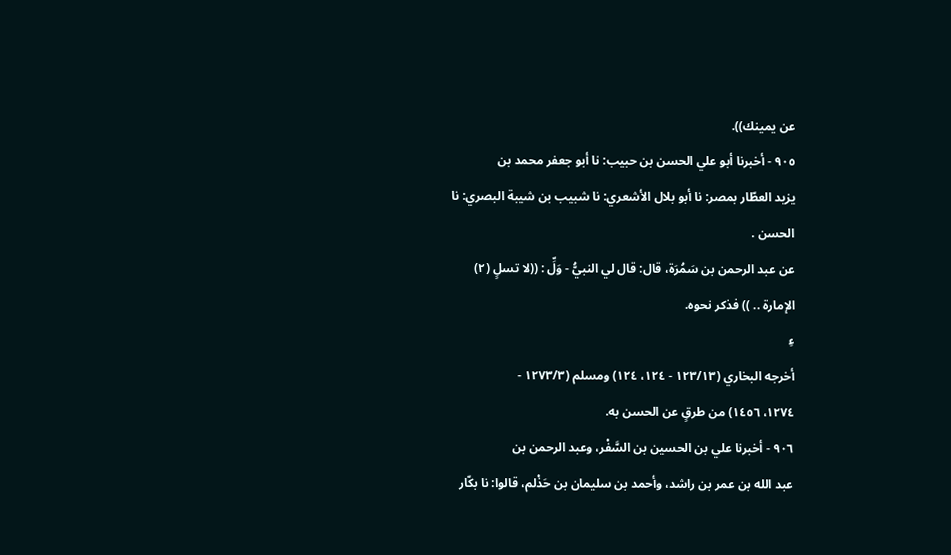عن يمينك)).
٩٠٥ - أخبرنا أبو علي الحسن بن حبيب: نا أبو جعفر محمد بن
يزيد العطّار بمصر: نا أبو بلال الأشعري: نا شبيب بن شيبة البصري: نا
الحسن .
عن عبد الرحمن بن سَمُرَة، قال: قال لي النبيُّ - وَلِّ : ((لا تسلٍ (٢)
الإمارة .. )) فذكر نحوه.
ءِ
أخرجه البخاري (١٢٣/١٣ - ١٢٤، ١٢٤) ومسلم (١٢٧٣/٣ -
١٢٧٤، ١٤٥٦) من طرقٍ عن الحسن به.
٩٠٦ - أخبرنا علي بن الحسين بن السَّفْر، وعبد الرحمن بن
عبد الله بن عمر بن راشد، وأحمد بن سليمان بن حَذْلم، قالوا: نا بكّار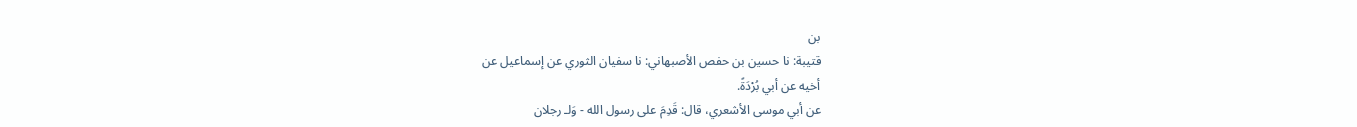بن
قتيبة: نا حسين بن حفص الأصبهاني: نا سفيان الثوري عن إسماعيل عن
أخيه عن أبي بُرْدَةً.
عن أبي موسى الأشعري، قال: قَدِمَ على رسول الله - وَلـ رجلان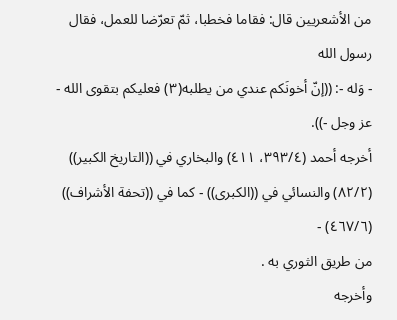من الأشعريين قال: فقاما فخطبا، ثمّ تعرّضا للعمل، فقال رسول الله
- وَله -: ((إنّ أخونَكم عندي من يطلبه(٣) فعليكم بتقوى الله - عز وجل -)).
أخرجه أحمد (٣٩٣/٤، ٤١١) والبخاري في ((التاريخ الكبير))
(٨٢/٢) والنسائي في ((الكبرى)) - كما في ((تحفة الأشراف)) (٤٦٧/٦) -
من طريق الثوري به .
وأخرجه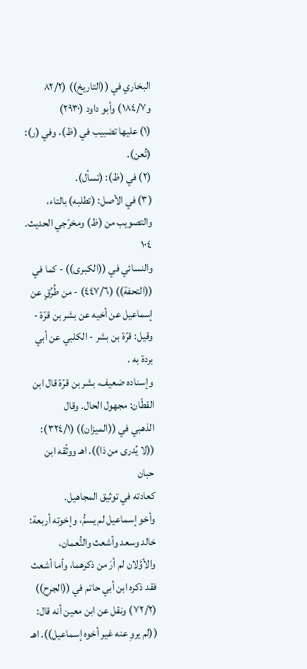البخاري في ((التاريخ)) (٨٢/٢ و١٨٤/٧) وأبو داود (٢٩٣٠)
(١) عليها تضبيب في (ظ)، وفي (ر): (تُعن).
(٢) في (ظ): (تسأل).
(٣) في الأصل: (تطلبه) بالتاء، والتصويب من (ظ) ومخرّجي الحديث.
١٠٤
والنسائي في ((الكبرى)) - كما في ((التحفة)) (٤٤٧/٦) - من طُرُقٍ عن
إسماعيل عن أخيه عن بشر بن قرّة - وقيل: قرّة بن بشر - الكلبي عن أبي
بردة به .
وإسناده ضعيف، بشر بن قرّة قال ابن القطّان: مجهول الحال. وقال
الذهبي في ((الميزان)) (٣٢٤/١): ((لا يُدرى من ذا)). اهـ ووثّقه ابن حبان
كعادته في توثيق المجاهيل.
وأخو إسماعيل لم يسمُّ، وإخوته أربعة: خالد وسعد وأشعث والنُّعمان،
والأوَّلان لم أرَ من ذكرهما، وأما أشعث فقد ذكره ابن أبي حاتم في ((الجرح))
(٧٢/٢) ونقل عن ابن معين أنه قال: ((لم يروِ عنه غير أخوه إسماعيل)). اهـ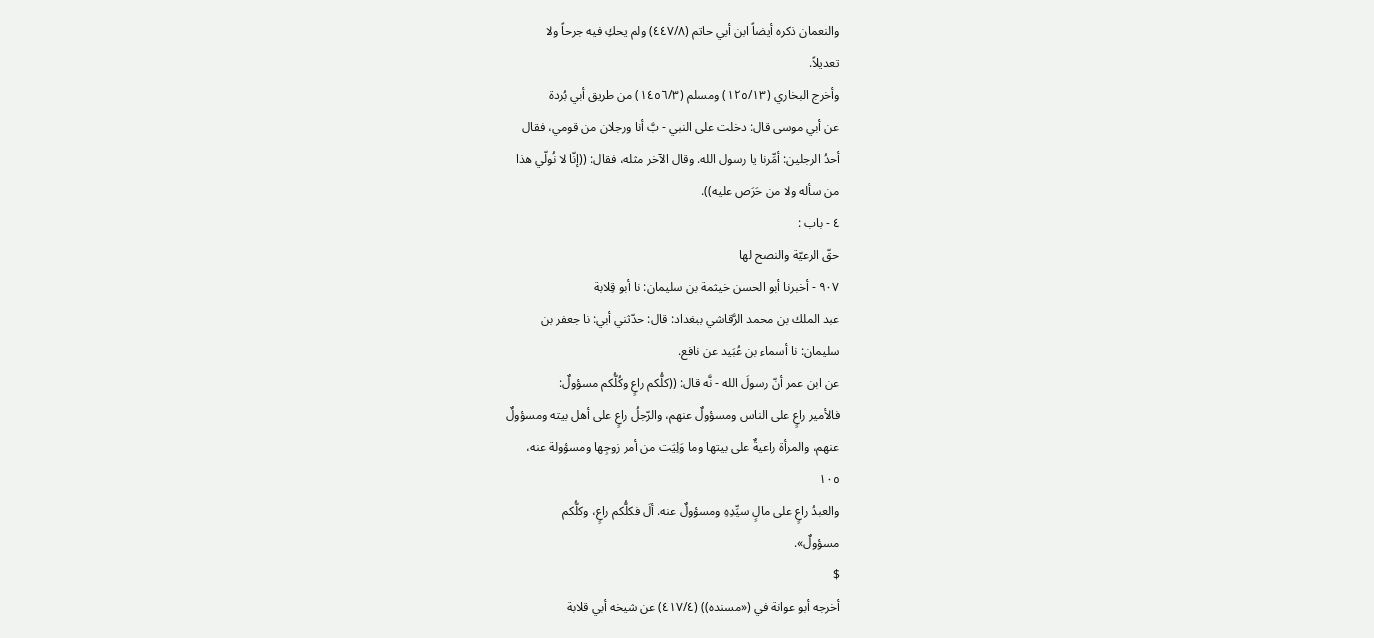والنعمان ذكره أيضاً ابن أبي حاتم (٤٤٧/٨) ولم يحكِ فيه جرحاً ولا
تعديلاً.
وأخرج البخاري (١٢٥/١٣) ومسلم (١٤٥٦/٣) من طريق أبي بُردة
عن أبي موسى قال: دخلت على النبي - بَّ أنا ورجلان من قومي، فقال
أحدُ الرجلين: أمِّرنا يا رسول الله. وقال الآخر مثله، فقال: ((إنّا لا نُولّي هذا
من سأله ولا من حَرَص علیه)).
٤ - باب :
حقّ الرعيّة والنصح لها
٩٠٧ - أخبرنا أبو الحسن خيثمة بن سليمان: نا أبو قِلابة
عبد الملك بن محمد الرَّقاشي ببغداد: قال: حدّثني أبي: نا جعفر بن
سليمان: نا أسماء بن عُبَيد عن نافع.
عن ابن عمر أنّ رسولَ الله - نَّه قال: ((كلُّكم راعٍ وكُلُّكم مسؤولٌ:
فالأمير راعٍ على الناس ومسؤولٌ عنهم، والرّجلُ راعٍ على أهل بيته ومسؤولٌ
عنهم، والمرأة راعيةٌ على بيتها وما وَلِيَت من أمر زوجِها ومسؤولة عنه،
١٠٥
والعبدُ راعٍ على مالٍ سيِّدِهِ ومسؤولٌ عنه. ألَ فكلُّكم راعٍ، وكلُّكم
مسؤولٌ».
$
أخرجه أبو عوانة في («مسنده)) (٤١٧/٤) عن شيخه أبي قلابة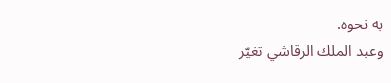به نحوه.
وعبد الملك الرقاشي تغيّر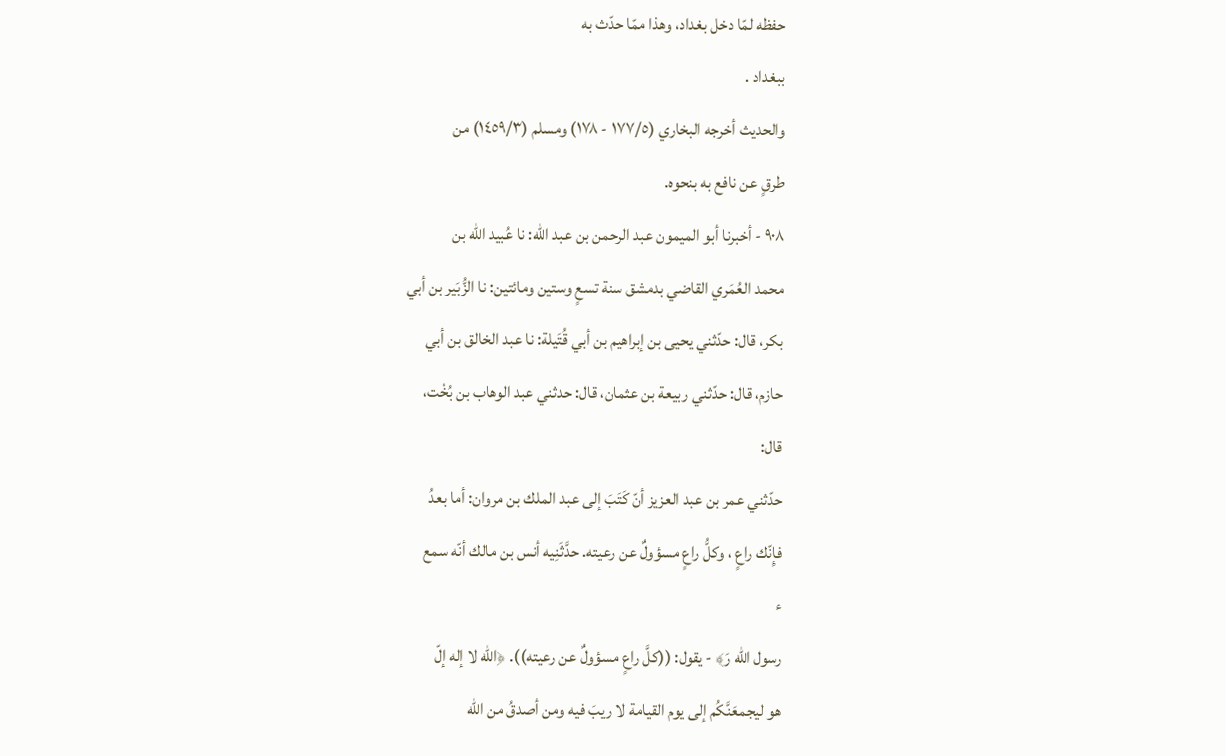حفظه لمّا دخل بغداد، وهذا ممّا حدّث به
ببغداد .
والحديث أخرجه البخاري (١٧٧/٥ - ١٧٨) ومسلم (١٤٥٩/٣) من
طرقٍ عن نافع به بنحوه.
٩٠٨ - أخبرنا أبو الميمون عبد الرحمن بن عبد الله: نا عُبيد الله بن
محمد العُمَري القاضي بدمشق سنة تسعٍ وستين ومائتين: نا الزُّبَير بن أبي
بكر، قال: حدّثني يحيى بن إبراهيم بن أبي قُتَيلة: نا عبد الخالق بن أبي
حازم، قال: حدّثني ربيعة بن عثمان، قال: حدثني عبد الوهاب بن بُخْت،
قال:
حدّثني عمر بن عبد العزيز أنّ كَتَبَ إلى عبد الملك بن مروان: أما بعدُ
فإِنّك راعٍ ، وكلُّ راعٍ مسؤولٌ عن رعيته. حدَّثَنِيه أنس بن مالك أنّه سمع
ء
رسول الله رَ﴾ - يقول: ((كلَّ راعٍ مسؤولٌ عن رعيته)). ﴿الله لا إله إلّ
هو ليجمعَنَّكُم إلى يوم القيامة لا ريبَ فيه ومن أصدقُ من الله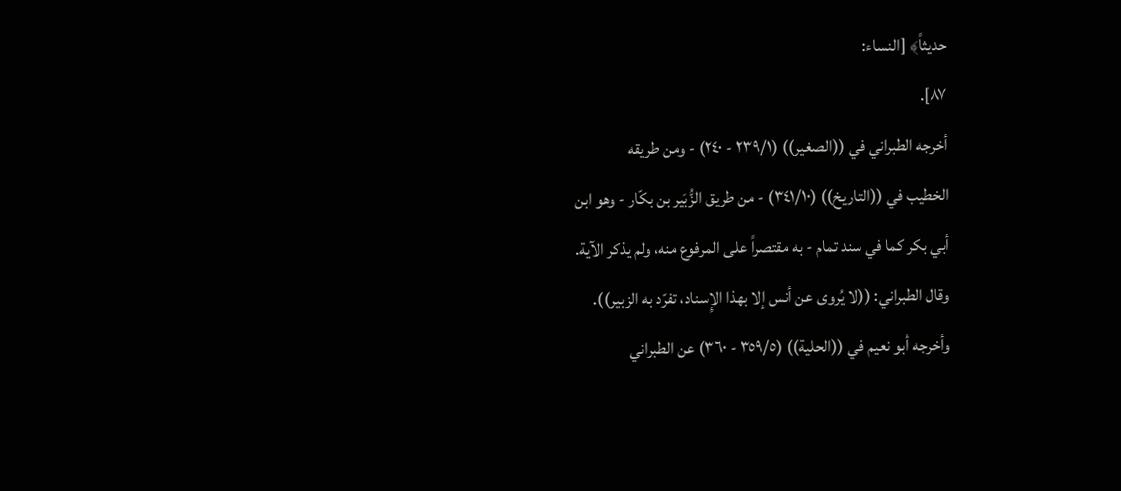حديثاً﴾ [النساء:
٨٧].
أخرجه الطبراني في ((الصغير)) (٢٣٩/١ - ٢٤٠) - ومن طريقه
الخطيب في ((التاريخ)) (٣٤١/١٠) - من طريق الزُّبَير بن بكّار - وهو ابن
أبي بكر كما في سند تمام - به مقتصراً على المرفوع منه، ولم يذكر الآية.
وقال الطبراني: ((لا يُروى عن أنس إلا بهذا الإِسناد، تفرّد به الزبير)).
وأخرجه أبو نعيم في ((الحلية)) (٣٥٩/٥ - ٣٦٠) عن الطبراني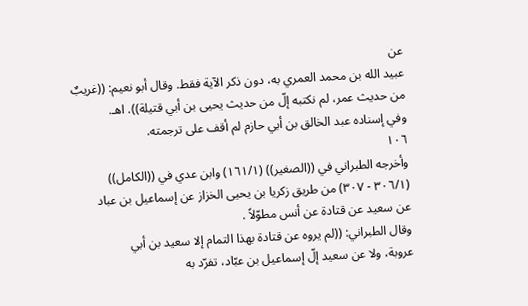عن
عبيد الله بن محمد العمري به، دون ذكر الآية فقط. وقال أبو نعيم: ((غريبٌ
من حديث عمر، لم نكتبه إلّ من حديث يحيى بن أبي قتيلة)). اهـ.
وفي إسناده عبد الخالق بن أبي حازم لم أقف على ترجمته.
١٠٦
وأخرجه الطبراني في ((الصغير)) (١٦١/١) وابن عدي في ((الكامل))
(٣٠٦/١ - ٣٠٧) من طريق زكريا بن يحيى الخزاز عن إسماعيل بن عباد
عن سعيد عن قتادة عن أنس مطوّلاً .
وقال الطبراني: ((لم يروه عن قتادة بهذا التمام إلا سعيد بن أبي
عروبة، ولا عن سعيد إلّ إسماعيل بن عبّاد، تفرّد به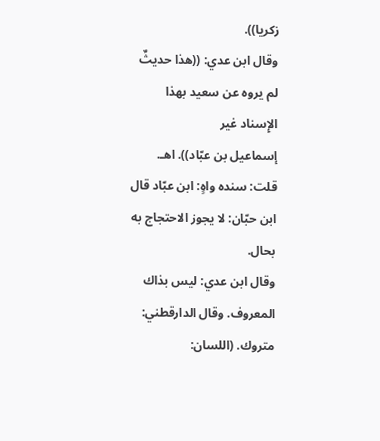زكريا)).
وقال ابن عدي: ((هذا حديثٌ لم يروه عن سعيد بهذا الإِسناد غير
إسماعيل بن عبّاد)). اهـ.
قلت: سنده واهٍ: ابن عبّاد قال ابن حبّان: لا يجوز الاحتجاج به بحال.
وقال ابن عدي: ليس بذاك المعروف. وقال الدارقطني: متروك. (اللسان: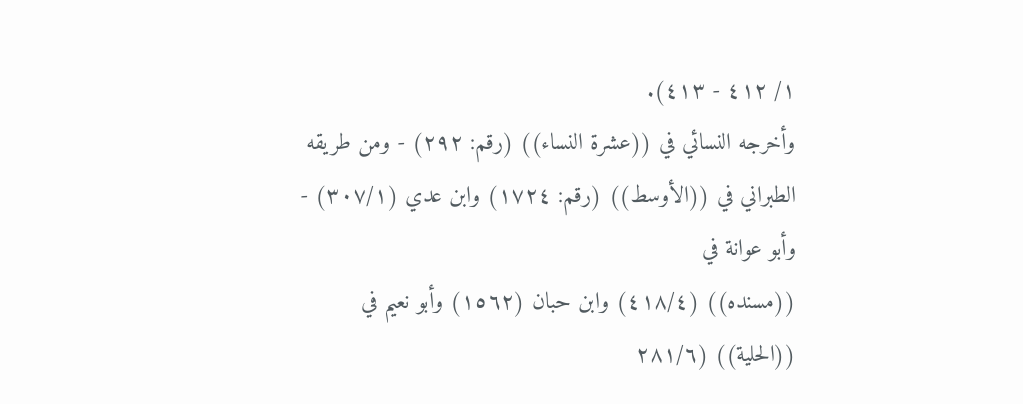١/ ٤١٢ - ٤١٣).
وأخرجه النسائي في ((عشرة النساء)) (رقم: ٢٩٢) - ومن طريقه
الطبراني في ((الأوسط)) (رقم: ١٧٢٤) وابن عدي (٣٠٧/١) - وأبو عوانة في
((مسنده)) (٤١٨/٤) وابن حبان (١٥٦٢) وأبو نعيم في ((الحلية)) (٢٨١/٦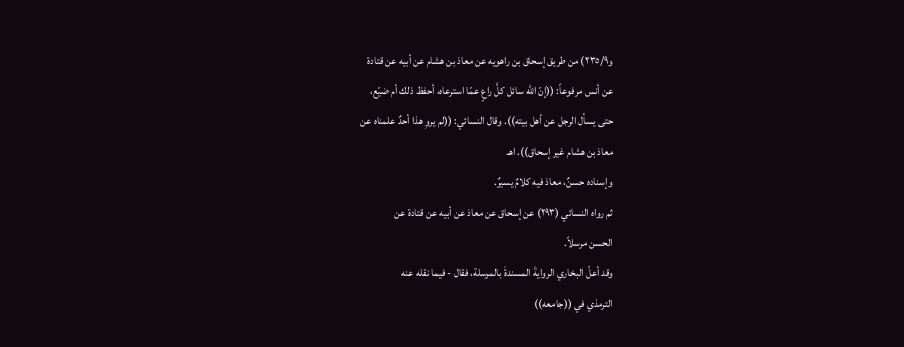و٢٣٥/٩) من طريق إسحاق بن راهويه عن معاذ بن هشام عن أبيه عن قتادة
عن أنس مرفوعاً: ((إنّ الله سائل كلَّ راعٍ عمّا استرعاه، أحفظ ذلك أم ضيّع،
حتى يسأل الرجل عن أهل بيته)). وقال النسائي: ((لم يروِ هذا أحدٌ علمناه عن
معاذ بن هشام غير إسحاق)). اهـ
وإسناده حسنٌ، معاذ فيه كلامٌ یسیرٌ.
ثم رواه النسائي (٢٩٣) عن إسحاق عن معاذ عن أبيه عن قتادة عن
الحسن مرسلاً.
وقد أعلّ البخاري الروايةَ المسندةَ بالمرسلة، فقال - فيما نقله عنه
الترمذي في ((جامعه))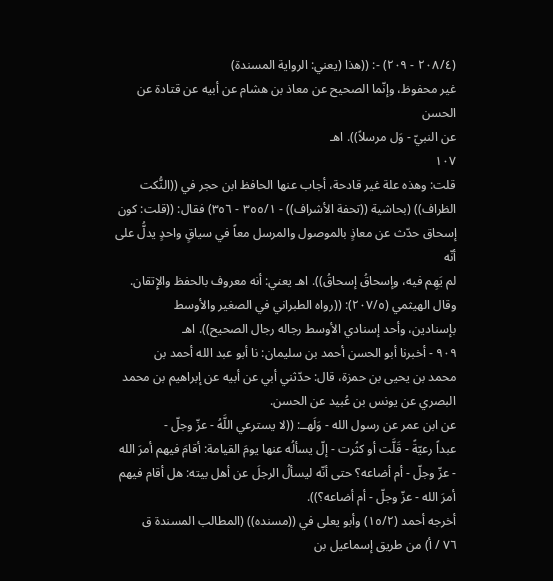(٢٠٨/٤ - ٢٠٩) -: ((هذا (يعني: الرواية المسندة)
غير محفوظ، وإنّما الصحيح عن معاذ بن هشام عن أبيه عن قتادة عن الحسن
عن النبيّ - وَل مرسلاً)). اهـ
١٠٧
قلت: وهذه علة غير قادحة، أجاب عنها الحافظ ابن حجر في ((النُّكت
الظراف)) (بحاشية ((تحفة الأشراف)) - ٣٥٥/١ - ٣٥٦) فقال: ((قلت: كون
إسحاق حدّث عن معاذٍ بالموصول والمرسل معاً في سياقٍ واحدٍ يدلُّ على أنّه
لم يَهِم فيه، وإسحاقُ إسحاقُ)). اهـ يعني: أنه معروف بالحفظ والإِتقان.
وقال الهيثمي (٢٠٧/٥): ((رواه الطبراني في الصغير والأوسط
بإسنادين، وأحد إسنادي الأوسط رجاله رجال الصحيح)). اهـ
٩٠٩ - أخبرنا أبو الحسن أحمد بن سليمان: نا أبو عبد الله أحمد بن
محمد بن يحيى بن حمزة، قال: حدّثني أبي عن أبيه عن إبراهيم بن محمد
البصري عن يونس بن عُبيد عن الحسن.
عن ابن عمر عن رسول الله - وَلَهــ: ((لا يسترعي اللَّهُ - عزّ وجلّ -
عبداً رعيّةً - قَلَّت أو كثُرت - إلّ يسألُه عنها يومَ القيامة: أقامَ فيهم أمرَ الله
- عزّ وجلّ - أم أضاعه؟ حتى أنّه ليسألُ الرجلَ عن أهل بيته: هل أقام فيهم
أمرَ الله - عزّ وجلّ - أم أضاعه؟)).
أخرجه أحمد (١٥/٢) وأبو يعلى في ((مسنده)) (المطالب المسندة ق
٧٦ / أ) من طريق إسماعيل بن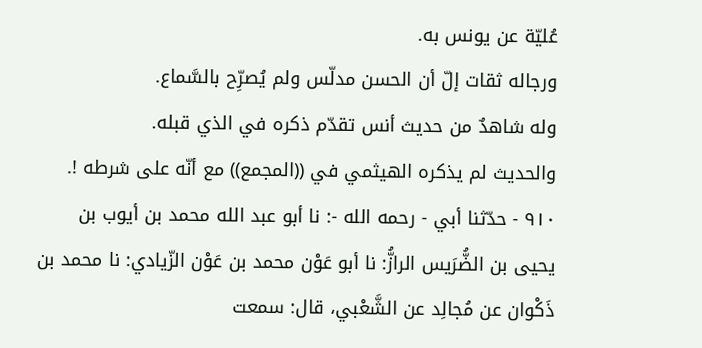عُليّة عن يونس به.
ورجاله ثقات إلّ أن الحسن مدلّس ولم يُصرِّح بالسَّماع.
وله شاهدٌ من حديث أنس تقدّم ذكره في الذي قبله.
والحديث لم يذكره الهيثمي في ((المجمع)) مع أنّه على شرطه !.
٩١٠ - حدّثنا أبي - رحمه الله -: نا أبو عبد الله محمد بن أيوب بن
يحيى بن الضُّرَيس الرازُّ: نا أبو عَوْن محمد بن عَوْن الزّيادي: نا محمد بن
ذَكْوان عن مُجالِد عن الشَّعْبي، قال: سمعت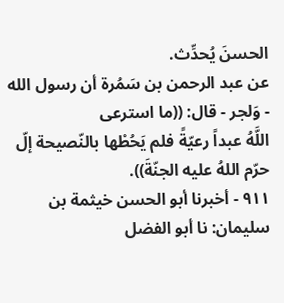الحسنَ يُحدِّث.
عن عبد الرحمن بن سَمُرة أن رسول الله - وَلجر - قال: ((ما استرعى
اللَّهُ عبداً رعيّةً فلم يَحُطْها بالنّصيحة إلّ حرّم اللهُ عليه الجنّةَ)).
٩١١ - أخبرنا أبو الحسن خيثمة بن سليمان: نا أبو الفضل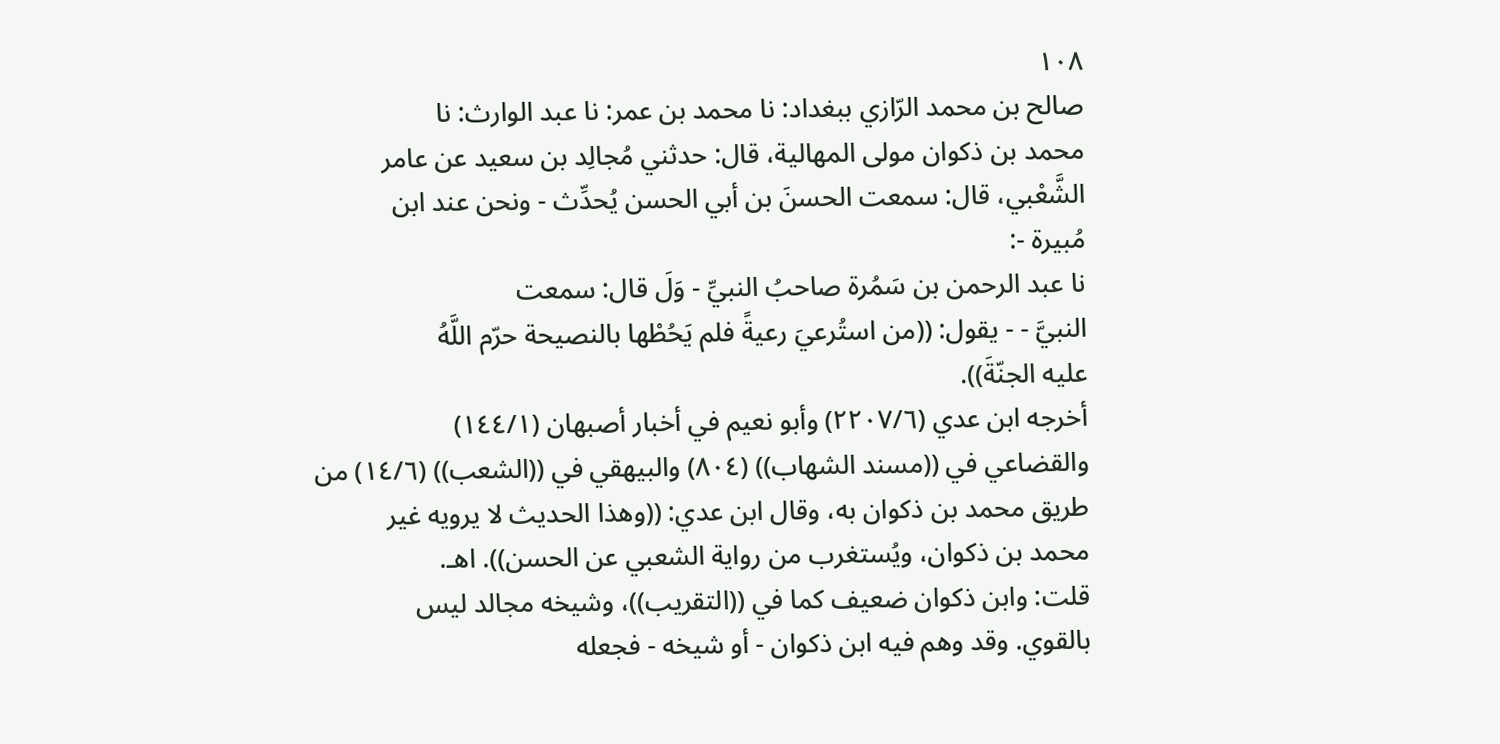١٠٨
صالح بن محمد الرّازي ببغداد: نا محمد بن عمر: نا عبد الوارث: نا
محمد بن ذكوان مولى المهالية، قال: حدثني مُجالِد بن سعيد عن عامر
الشَّعْبي، قال: سمعت الحسنَ بن أبي الحسن يُحدِّث - ونحن عند ابن
مُبيرة -:
نا عبد الرحمن بن سَمُرة صاحبُ النبيِّ - وَلَ قال: سمعت
النبيَّ - - يقول: ((من استُرعيَ رعيةً فلم يَحُطْها بالنصيحة حرّم اللَّهُ
عليه الجنّةَ)).
أخرجه ابن عدي (٢٢٠٧/٦) وأبو نعيم في أخبار أصبهان (١٤٤/١)
والقضاعي في ((مسند الشهاب)) (٨٠٤) والبيهقي في ((الشعب)) (١٤/٦) من
طريق محمد بن ذكوان به، وقال ابن عدي: ((وهذا الحديث لا يرويه غير
محمد بن ذكوان، ويُستغرب من رواية الشعبي عن الحسن)). اهـ.
قلت: وابن ذكوان ضعيف كما في ((التقريب))، وشيخه مجالد ليس
بالقوي. وقد وهم فيه ابن ذكوان - أو شيخه - فجعله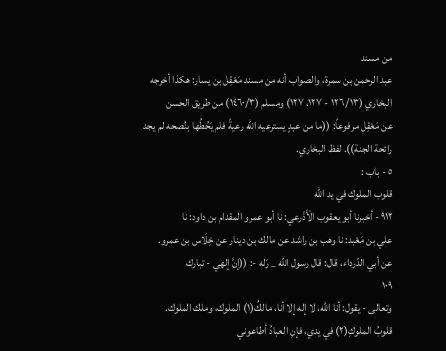من مسند
عبد الرحمن بن سمرة، والصواب أنه من مسند مَعْقِل بن يسار: هكذا أخرجه
البخاري (١٢٦/١٣ - ١٢٧، ١٢٧) ومسلم (١٤٦٠/٣) من طريق الحسن
عن مَعْقِل مرفوعاً: ((ما من عبدٍ يسترعيه الله رعيةً فلم يَحُطُها بنُصحه لم يجد
رائحة الجنة)). لفظ البخاري.
٥ - باب :
قلوب الملوك في يد الله
٩١٢ - أخبرنا أبو يعقوب الْأَذْرعي: نا أبو عمرو المقدام بن داود: نا
علي بن مَعْبد: نا وهب بن راشد عن مالك بن دينار عن خِلَاس بن عمرو.
عن أبي الدّرداء، قال: قال رسول الله _ رَله -: ((إنَّ إلهي - تبارك
١٠٩
وتعالى - يقول: أنا الله، لا إله إلا أنا، مالكُ(١) الملوك، وملك الملوك.
قلوبُ الملوكِ(٢) في يدي، فإنِ العبادُ أطاعوني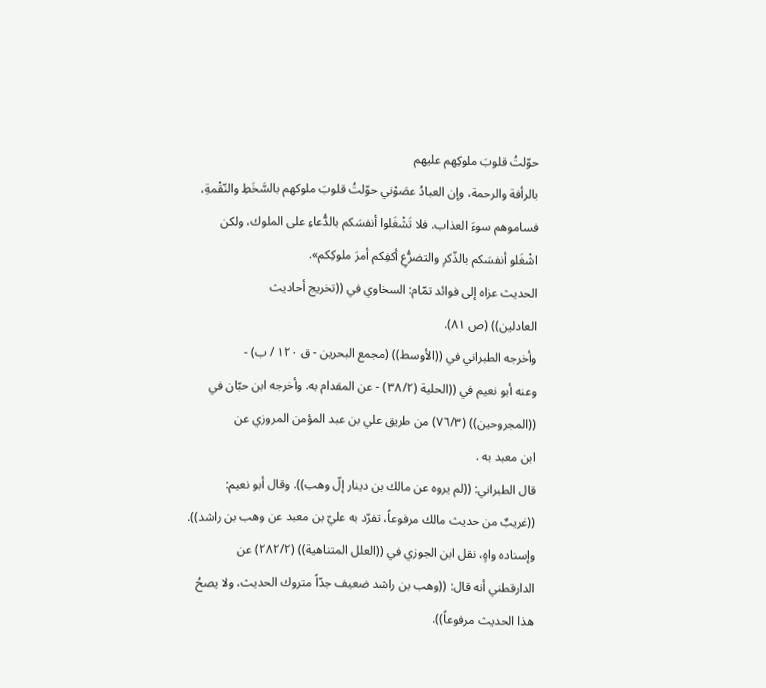حوّلتُ قلوبَ ملوكِهم عليهم
بالرأفة والرحمة، وإن العبادُ عصَوْني حوّلتُ قلوبَ ملوكهم بالسَّخَطِ والنّقْمةِ،
فساموهم سوءَ العذاب. فلا تَشْغَلوا أنفسَكم بالدُّعاءِ على الملوك، ولكن
اشْغَلو أنفسَكم بالذّكرِ والتضرُّعِ أكفِكم أمرَ ملوكِكم».
الحديث عزاه إلى فوائد تمّام: السخاوي في ((تخريج أحاديث
العادلين)) (ص ٨١).
وأخرجه الطبراني في ((الأوسط)) (مجمع البحرين - ق ١٢٠ / ب) -
وعنه أبو نعيم في ((الحلية (٣٨/٢) - عن المقدام به. وأخرجه ابن حبّان في
((المجروحين)) (٧٦/٣) من طريق علي بن عبد المؤمن المروزي عن
ابن معبد به .
قال الطبراني: ((لم يروه عن مالك بن دينار إلّ وهب)). وقال أبو نعيم:
((غريبٌ من حديث مالك مرفوعاً، تفرّد به عليّ بن معبد عن وهب بن راشد)).
وإسناده واهٍ، نقل ابن الجوزي في ((العلل المتناهية)) (٢٨٢/٢) عن
الدارقطني أنه قال: ((وهب بن راشد ضعيف جدّاً متروك الحديث، ولا يصحُ
هذا الحديث مرفوعاً)).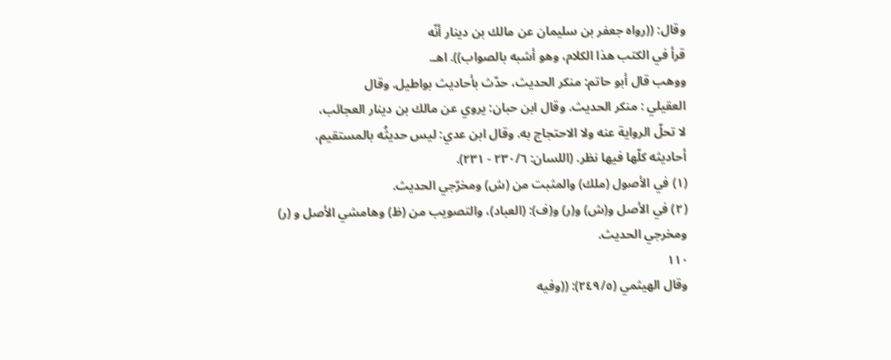وقال: ((رواه جعفر بن سليمان عن مالك بن دينار أنّه
قرأ في الكتب هذا الكلام، وهو أشبه بالصواب)). اهـ.
ووهب قال أبو حاتم: منكر الحديث، حدّث بأحاديث بواطيل. وقال
العقيلي : منكر الحديث. وقال ابن حبان: يروي عن مالك بن دينار العجائب،
لا تحلّ الرواية عنه ولا الاحتجاج به. وقال ابن عدي: ليس حديثُه بالمستقيم،
أحاديثه كلّها فيها نظر. (اللسان: ٢٣٠/٦ - ٢٣١).
(١) في الأصول (ملك) والمثبت من (ش) ومخرّجي الحديث.
(٢) في الأصل و(ش) و(ر) و(ف): (العباد)، والتصويب من (ظ) وهامشي الأصل و (ر)
ومخرجي الحدیث.
١١٠
وقال الهيثمي (٢٤٩/٥): ((وفيه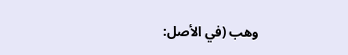وهب (في الأصل: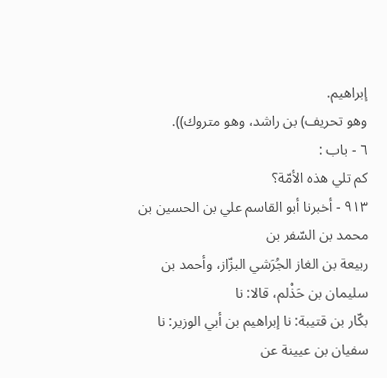إبراهيم.
وهو تحريف) بن راشد، وهو متروك)).
٦ - باب :
كم تلي هذه الأمّة؟
٩١٣ - أخبرنا أبو القاسم علي بن الحسين بن محمد بن السّفر بن
ربيعة بن الغاز الجُرَشي البزّاز، وأحمد بن سليمان بن حَذْلم، قالا: نا
بكّار بن قتيبة: نا إبراهيم بن أبي الوزير: نا سفيان بن عيينة عن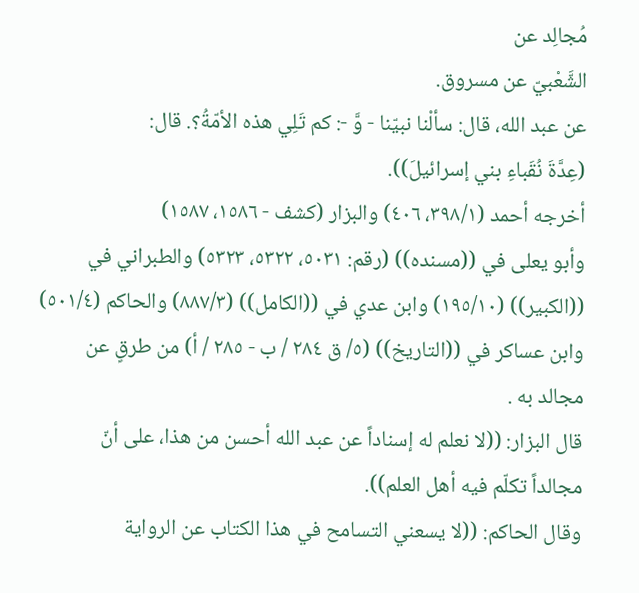مُجالِد عن
الشَّعْبيّ عن مسروق.
عن عبد الله، قال: سألْنا نبيّنا - وَّ -: كم تَلِي هذه الأمّةُ؟. قال:
(عِدَّةَ نُقَباءِ بني إسرائيلَ)).
أخرجه أحمد (٣٩٨/١، ٤٠٦) والبزار (كشف - ١٥٨٦، ١٥٨٧)
وأبو يعلى في ((مسنده)) (رقم: ٥٠٣١، ٥٣٢٢، ٥٣٢٣) والطبراني في
((الكبير)) (١٩٥/١٠) وابن عدي في ((الكامل)) (٨٨٧/٣) والحاكم (٥٠١/٤)
وابن عساكر في ((التاريخ)) (٥/ ق ٢٨٤ / ب - ٢٨٥ / أ) من طرقٍ عن
مجالد به .
قال البزار: ((لا نعلم له إسناداً عن عبد الله أحسن من هذا، على أنّ
مجالداً تكلّم فيه أهل العلم)).
وقال الحاكم: ((لا يسعني التسامح في هذا الكتاب عن الرواية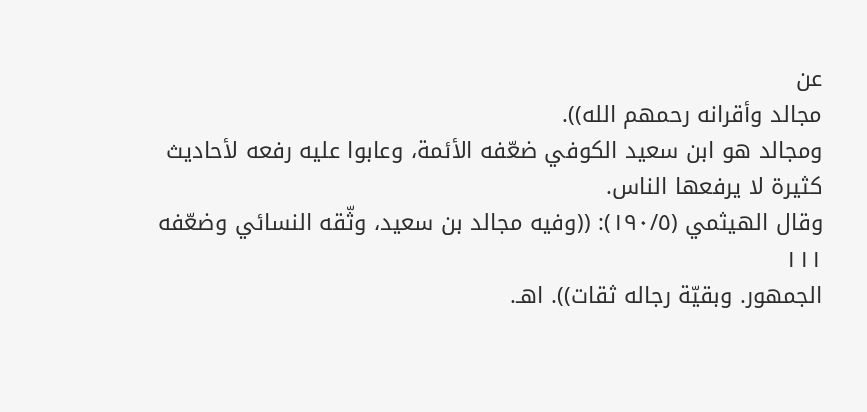عن
مجالد وأقرانه رحمهم الله)).
ومجالد هو ابن سعيد الكوفي ضعّفه الأئمة، وعابوا عليه رفعه لأحاديث
كثيرة لا يرفعها الناس.
وقال الهيثمي (١٩٠/٥): ((وفيه مجالد بن سعيد، وثّقه النسائي وضعّفه
١١١
الجمهور. وبقيّة رجاله ثقات)). اهـ.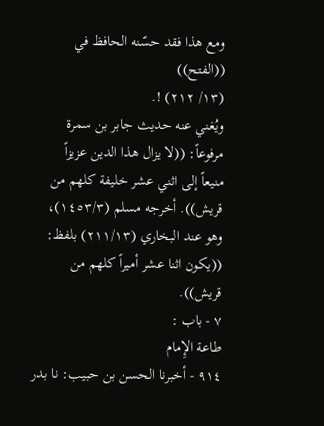ومع هذا فقد حسّنه الحافظ في ((الفتح))
(١٣/ ٢١٢) !.
ويُغني عنه حديث جابر بن سمرة مرفوعاً: ((لا يزال هذا الدين عزيزاً
منيعاً إلى اثني عشر خليفة كلهم من قريش)). أخرجه مسلم (١٤٥٣/٣)،
وهو عند البخاري (٢١١/١٣) بلفظ: ((يكون اثنا عشر أميراً كلهم من قريش)).
٧ - باب :
طاعة الإِمام
٩١٤ - أخبرنا الحسن بن حبيب: نا بدر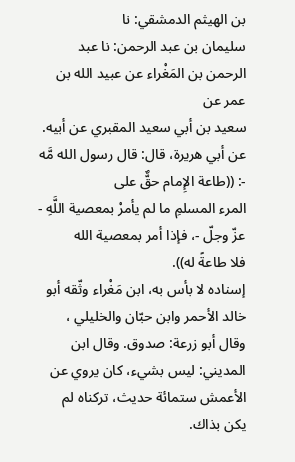بن الهيثم الدمشقي: نا
سليمان بن عبد الرحمن: نا عبد الرحمن بن المَغْراء عن عبيد الله بن عمر عن
سعيد بن أبي سعيد المقبري عن أبيه.
عن أبي هريرة، قال: قال رسول الله مَّه -: ((طاعة الإِمام حقٌّ على
المرء المسلمِ ما لم يأمرْ بمعصية اللَّهِ - عزّ وجلّ -، فإذا أمر بمعصية الله
فلا طاعةً له)).
إسناده لا بأس به، ابن مَغْراء وثّقه أبو خالد الأحمر وابن حبّان والخليلي ،
وقال أبو زرعة: صدوق. وقال ابن المديني: ليس بشيء، كان يروي عن
الأعمش ستمائة حديث، تركناه لم يكن بذاك.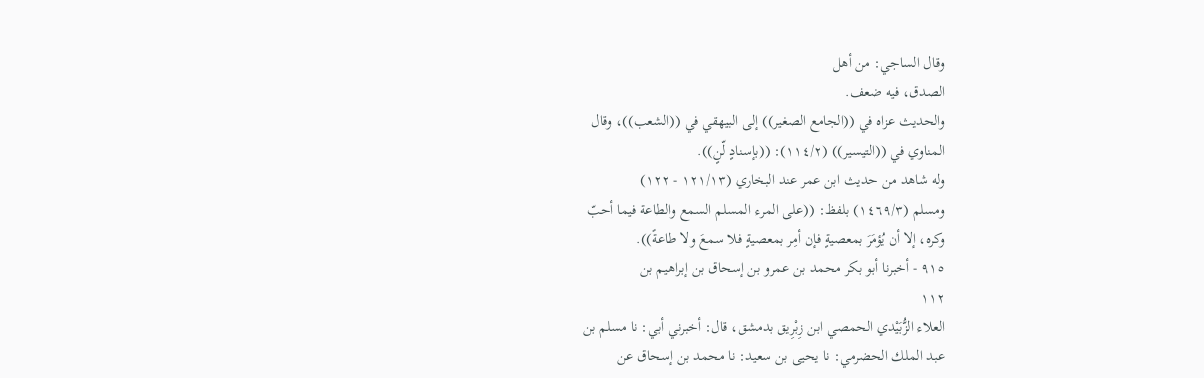وقال الساجي: من أهل
الصدق، فيه ضعف.
والحديث عزاه في ((الجامع الصغير)) إلى البيهقي في ((الشعب))، وقال
المناوي في ((التيسير)) (١١٤/٢): ((بإسنادٍ لّنٍ)).
وله شاهد من حديث ابن عمر عند البخاري (١٢١/١٣ - ١٢٢)
ومسلم (١٤٦٩/٣) بلفظ: ((على المرء المسلم السمع والطاعة فيما أحبّ
وكره، إلا أن يُؤمَرَ بمعصيةٍ فإن أمِر بمعصيةٍ فلا سمعَ ولا طاعةً)).
٩١٥ - أخبرنا أبو بكر محمد بن عمرو بن إسحاق بن إبراهيم بن
١١٢
العلاء الزُّبَيْدي الحمصي ابن زِبْرِيق بدمشق، قال: أخبرني أبي: نا مسلم بن
عبد الملك الحضرمي: نا يحيى بن سعيد: نا محمد بن إسحاق عن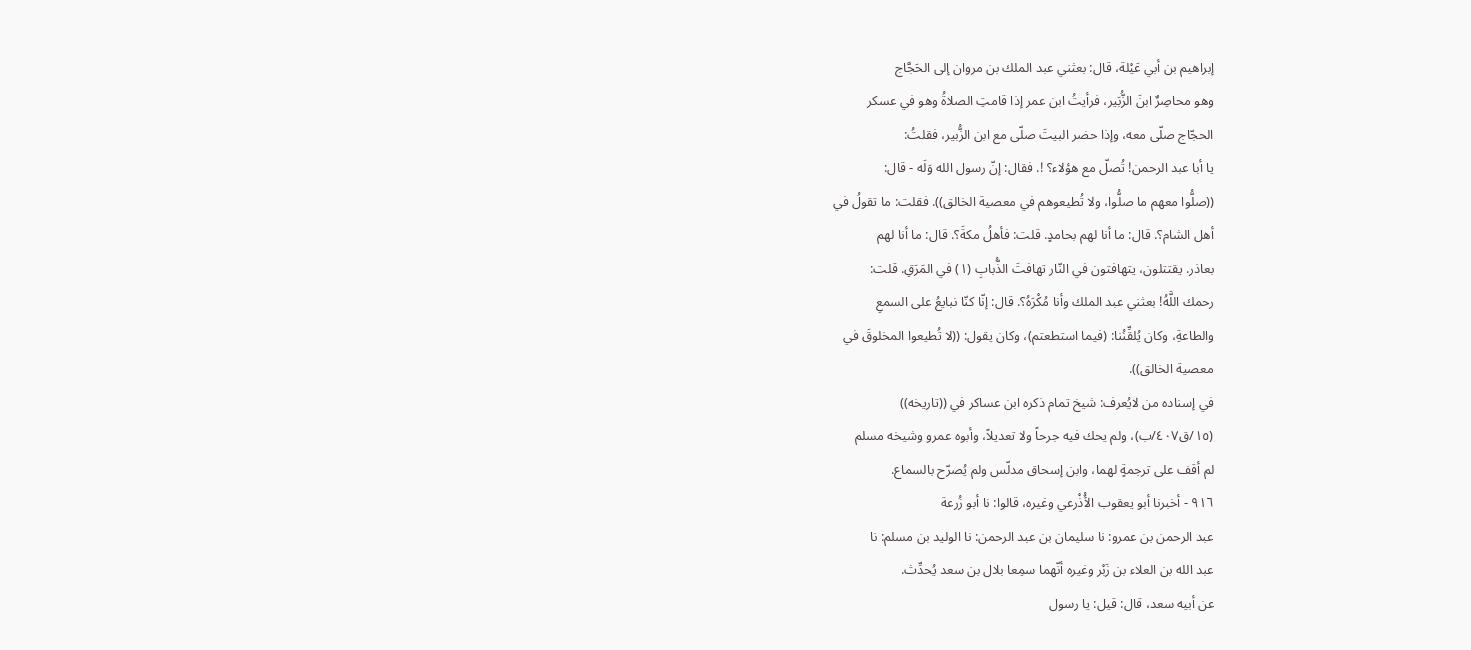إبراهيم بن أبي عَيْلة، قال: بعثني عبد الملك بن مروان إلى الحَجَّاج
وهو محاصِرٌ ابنَ الزُّبَير، فرأيتُ ابن عمر إذا قامتِ الصلاةُ وهو في عسكر
الحجّاج صلّى معه، وإذا حضر البيتَ صلّى مع ابن الزُّبير، فقلتُ:
يا أبا عبد الرحمن! تُصلّ مع هؤلاء؟ !. فقال: إنّ رسول الله وَلَه - قال:
((صلُّوا معهم ما صلُّوا، ولا تُطيعوهم في معصية الخالق)). فقلت: ما تقولُ في
أهل الشام؟. قال: ما أنا لهم بحامدٍ. قلت: فأهلُ مكةَ؟. قال: ما أنا لهم
بعاذر. يقتتلون، يتهافتون في النّار تهافتَ الذُّبابِ (١) في المَرَقِ. قلت:
رحمك اللَّهُ! بعثني عبد الملك وأنا مُكْرَهُ؟. قال: إنّا كنّا نبايعُ على السمعِ
والطاعةِ، وكان يُلقِّنُنا: (فيما استطعتم)، وكان يقول: ((لا تُطيعوا المخلوقَ في
معصية الخالق)).
في إسناده من لايُعرف: شيخ تمام ذكره ابن عساكر في ((تاريخه))
(١٥/ق٤٠٧/ب)، ولم يحك فيه جرحاً ولا تعديلاً، وأبوه عمرو وشيخه مسلم
لم أقف على ترجمةٍ لهما، وابن إسحاق مدلّس ولم يُصرّح بالسماع.
٩١٦ - أخبرنا أبو يعقوب الأُذْرعي وغيره، قالوا: نا أبو زُرعة
عبد الرحمن بن عمرو: نا سليمان بن عبد الرحمن: نا الوليد بن مسلم: نا
عبد الله بن العلاء بن زَبْر وغيره أنّهما سمِعا بلال بن سعد يُحدِّث.
عن أبيه سعد، قال: قيل: يا رسول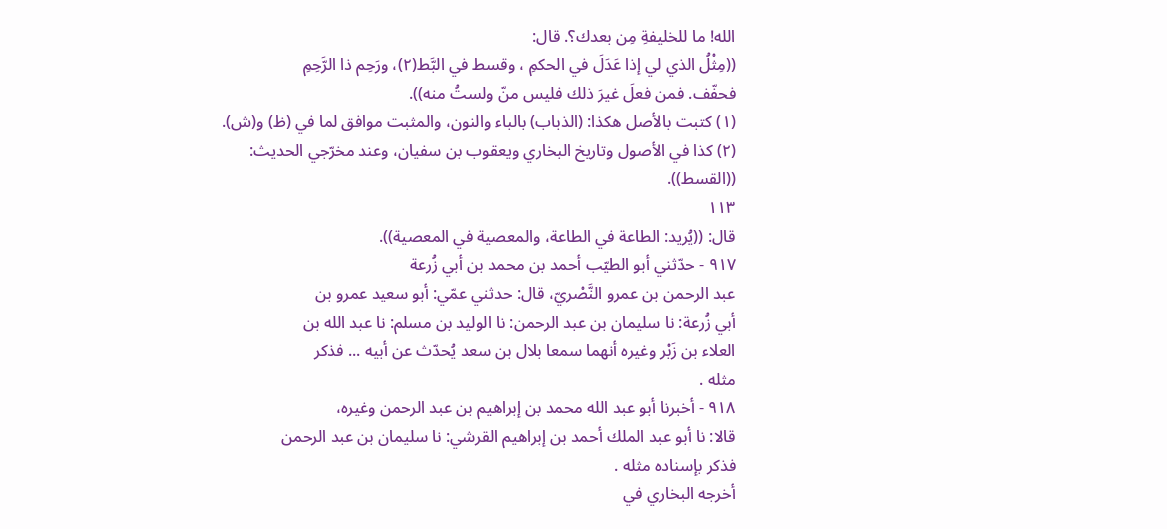الله! ما للخليفةِ مِن بعدك؟. قال:
((مِثْلُ الذي لي إذا عَدَلَ في الحكمِ ، وقسط في البَّط(٢)، ورَحِم ذا الرَّحِمِ
فحفّف. فمن فعلَ غيرَ ذلك فليس منّ ولستُ منه)).
(١) كتبت بالأصل هكذا: (الذباب) بالباء والنون، والمثبت موافق لما في (ظ) و(ش).
(٢) كذا في الأصول وتاريخ البخاري ويعقوب بن سفيان، وعند مخرّجي الحديث:
((القسط)).
١١٣
قال: ((يُريد: الطاعة في الطاعة، والمعصية في المعصية)).
٩١٧ - حدّثني أبو الطيّب أحمد بن محمد بن أبي زُرعة
عبد الرحمن بن عمرو النَّصْريّ، قال: حدثني عمّي: أبو سعيد عمرو بن
أبي زُرعة: نا سليمان بن عبد الرحمن: نا الوليد بن مسلم: نا عبد الله بن
العلاء بن زَبْر وغيره أنهما سمعا بلال بن سعد يُحدّث عن أبيه ... فذكر
مثله .
٩١٨ - أخبرنا أبو عبد الله محمد بن إبراهيم بن عبد الرحمن وغيره،
قالا: نا أبو عبد الملك أحمد بن إبراهيم القرشي: نا سليمان بن عبد الرحمن
فذکر بإسناده مثله .
أخرجه البخاري في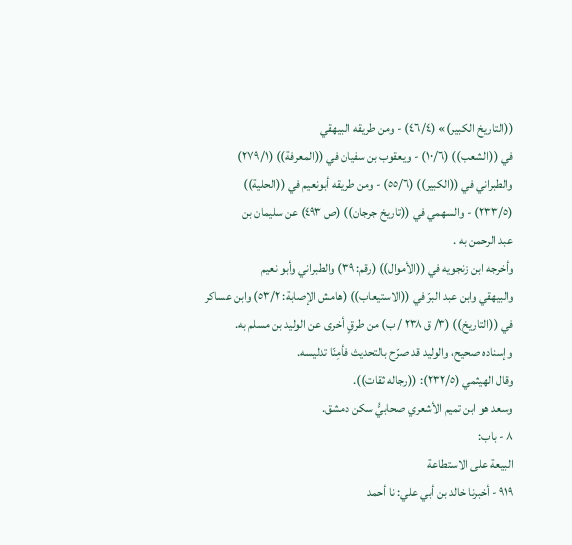((التاريخ الكبير)» (٤٦/٤) - ومن طريقه البيهقي
في ((الشعب)) (١٠/٦) - ويعقوب بن سفيان في ((المعرفة)) (٢٧٩/١)
والطبراني في ((الكبير)) (٥٥/٦) - ومن طريقه أبونعيم في ((الحلية))
(٢٣٣/٥) - والسهمي في ((تاريخ جرجان)) (ص ٤٩٣) عن سليمان بن
عبد الرحمن به .
وأخرجه ابن زنجويه في ((الأموال)) (رقم: ٣٩) والطبراني وأبو نعيم
والبيهقي وابن عبد البرّ في ((الاستيعاب)) (هامش الإصابة: ٥٣/٢) وابن عساكر
في ((التاريخ)) (٣/ ق ٢٣٨ / ب) من طرقٍ أخرى عن الوليد بن مسلم به.
وإسناده صحيح، والوليد قد صرّح بالتحديث فأمِنّا تدليسه.
وقال الهيثمي (٢٣٢/٥): ((رجاله ثقات)).
وسعد هو ابن تميم الأشعري صحابيُّ سكن دمشق.
٨ - باب:
البيعة على الاستطاعة
٩١٩ - أخبرنا خالد بن أبي علي: نا أحمد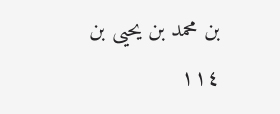بن محمد بن يحيى بن
١١٤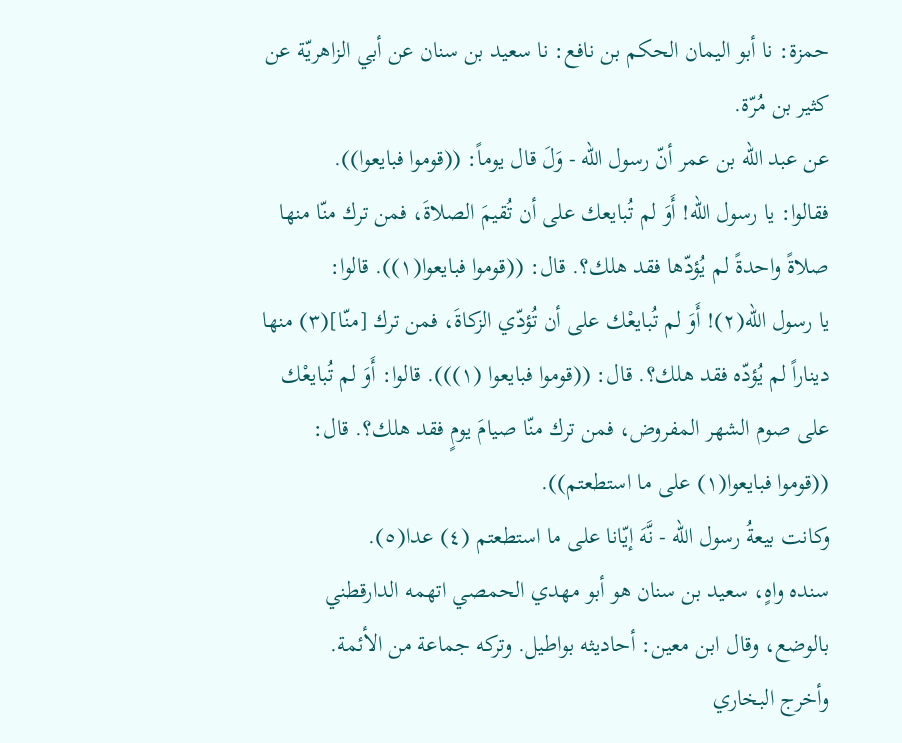حمزة: نا أبو اليمان الحكم بن نافع: نا سعيد بن سنان عن أبي الزاهريّة عن
كثير بن مُرّة.
عن عبد الله بن عمر أنّ رسول الله - وَلَ قال يوماً: ((قوموا فبايعوا)).
فقالوا: يا رسول الله! أَوَ لم تُبايعك على أن تُقيمَ الصلاةَ، فمن ترك منّا منها
صلاةً واحدةً لم يُؤدّها فقد هلك؟. قال: ((قوموا فبايعوا(١)). قالوا:
يا رسول الله(٢)! أَوَ لم تُبايعْك على أن تُؤدّي الزكاةَ، فمن ترك [منّا](٣) منها
ديناراً لم يُؤدّه فقد هلك؟. قال: ((قوموا فبايعوا (١))). قالوا: أَوَ لم تُبايعْك
على صوم الشهر المفروض، فمن ترك منّا صيامَ يومٍ فقد هلك؟. قال:
((قوموا فبايعوا(١) على ما استطعتم)).
وكانت بيعةُ رسول الله - نَّهَ إيّانا على ما استطعتم (٤) عدا(٥).
سنده واهٍ، سعيد بن سنان هو أبو مهدي الحمصي اتهمه الدارقطني
بالوضع، وقال ابن معين: أحاديثه بواطيل. وتركه جماعة من الأئمة.
وأخرج البخاري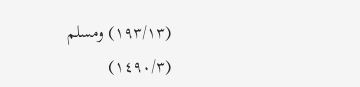(١٩٣/١٣) ومسلم (١٤٩٠/٣)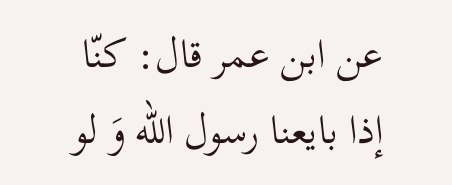عن ابن عمر قال: كنّا
إذا بايعنا رسول الله وَ لو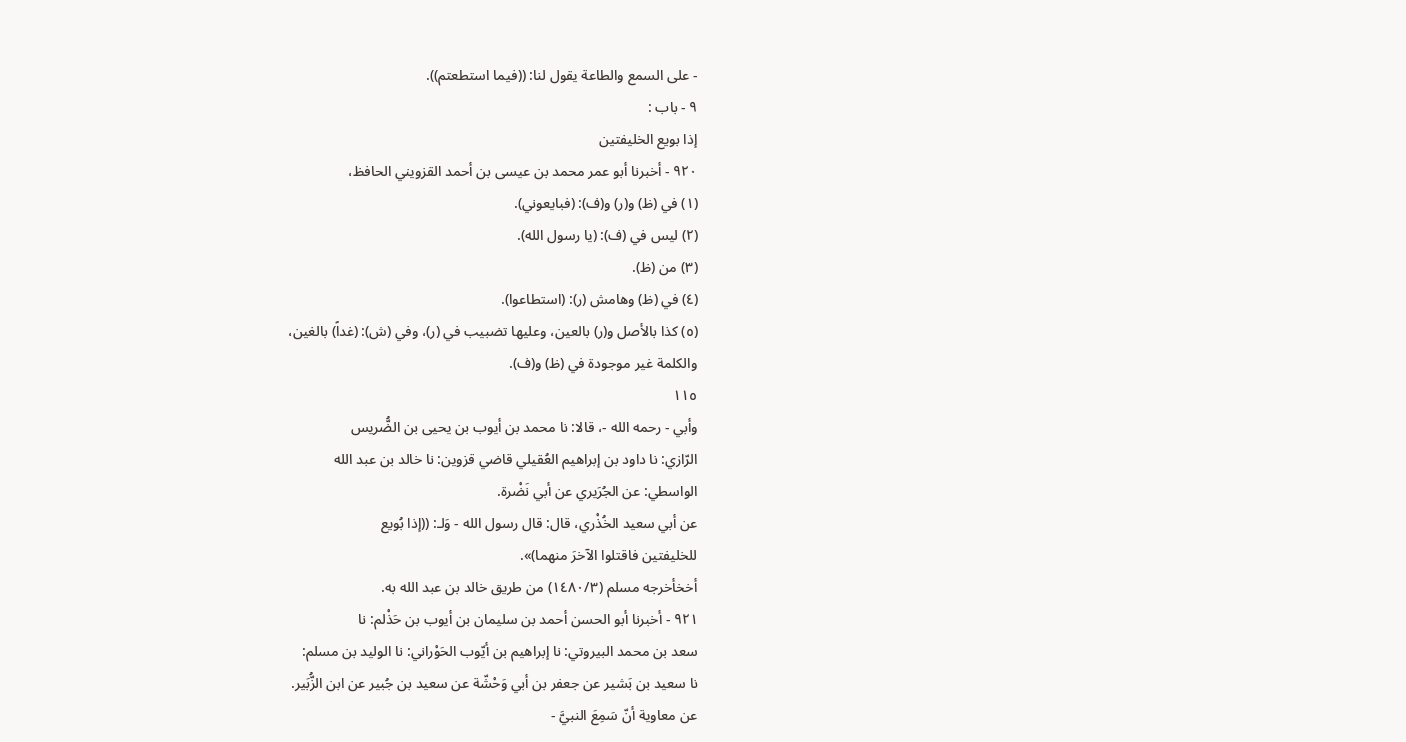- على السمع والطاعة يقول لنا: ((فيما استطعتم)).
٩ - باب :
إذا بويع الخليفتين
٩٢٠ - أخبرنا أبو عمر محمد بن عيسى بن أحمد القزويني الحافظ،
(١) في (ظ) و(ر) و(ف): (فبايعوني).
(٢) ليس في (ف): (يا رسول الله).
(٣) من (ظ).
(٤) في (ظ) وهامش (ر): (استطاعوا).
(٥) كذا بالأصل و(ر) بالعين، وعليها تضبيب في (ر)، وفي (ش): (غداً) بالغين،
والكلمة غير موجودة في (ظ) و(ف).
١١٥
وأبي - رحمه الله -، قالا: نا محمد بن أيوب بن يحيى بن الضُّريس
الرّازي: نا داود بن إبراهيم العُقيلي قاضي قزوين: نا خالد بن عبد الله
الواسطي: عن الجُرَيري عن أبي نَضْرة.
عن أبي سعيد الخُذْري، قال: قال رسول الله - وَلـ: ((إذا بُويع
للخليفتين فاقتلوا الآخرَ منهما)».
أخخأخرجه مسلم (١٤٨٠/٣) من طريق خالد بن عبد الله به.
٩٢١ - أخبرنا أبو الحسن أحمد بن سليمان بن أيوب بن حَذْلم: نا
سعد بن محمد البيروتي: نا إبراهيم بن أيّوب الحَوْراني: نا الوليد بن مسلم:
نا سعيد بن بَشير عن جعفر بن أبي وَحْشّة عن سعيد بن جُبير عن ابن الزُّبَير.
عن معاوية أنّ سَمِعَ النبيَّ -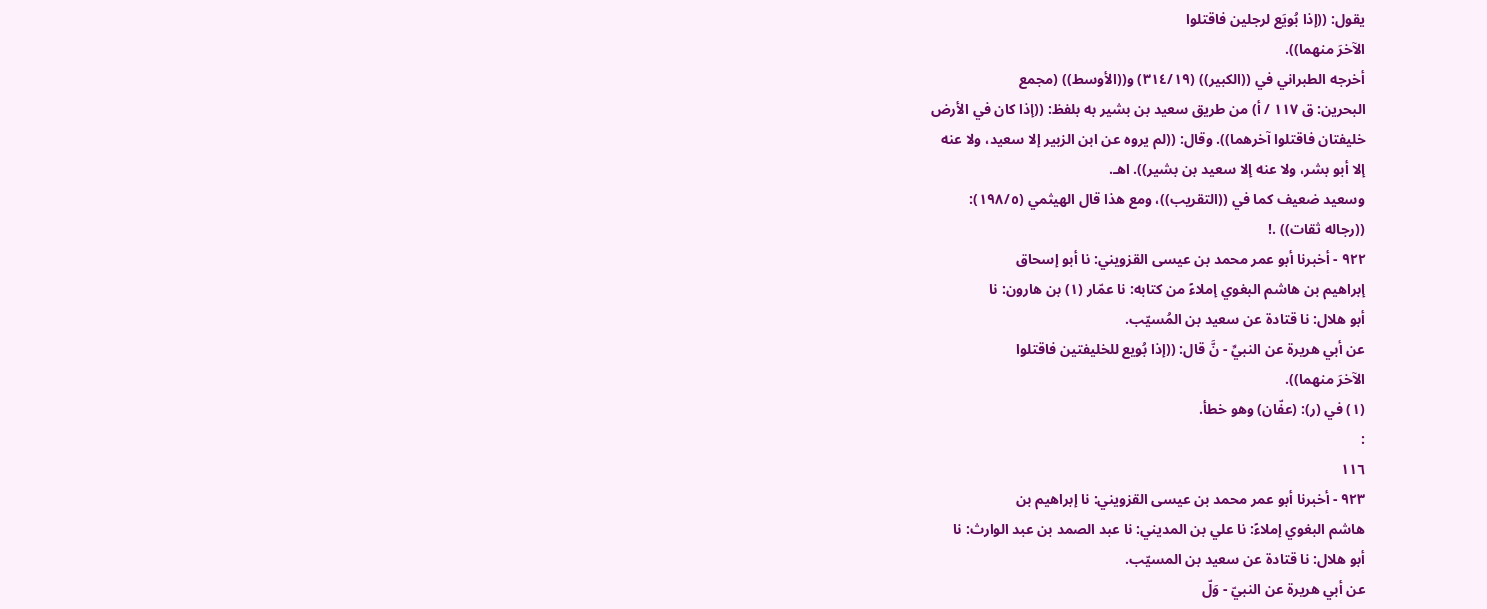يقول: ((إذا بُويَع لرجلين فاقتلوا
الآخرَ منهما)).
أخرجه الطبراني في ((الكبير)) (٣١٤/١٩) و((الأوسط)) (مجمع
البحرين: ق ١١٧ / أ) من طريق سعيد بن بشير به بلفظ: ((إذا كان في الأرض
خليفتان فاقتلوا آخرهما)). وقال: ((لم يروه عن ابن الزبير إلا سعيد، ولا عنه
إلا أبو بشر، ولا عنه إلا سعيد بن بشير)). اهـ.
وسعيد ضعيف كما في ((التقريب))، ومع هذا قال الهيثمي (١٩٨/٥):
((رجاله ثقات)) .!
٩٢٢ - أخبرنا أبو عمر محمد بن عيسى القزويني: نا أبو إسحاق
إبراهيم بن هاشم البغوي إملاءً من كتابه: نا عمّار (١) بن هارون: نا
أبو هلال: نا قتادة عن سعيد بن المُسيّب.
عن أبي هريرة عن النبيِّ - نَّ قال: ((إذا بُويع للخليفتين فاقتلوا
الآخرَ منهما)).
(١) في (ر): (عفّان) وهو خطأ.
:
١١٦
٩٢٣ - أخبرنا أبو عمر محمد بن عيسى القزويني: نا إبراهيم بن
هاشم البغوي إملاءً: نا علي بن المديني: نا عبد الصمد بن عبد الوارث: نا
أبو هلال: نا قتادة عن سعيد بن المسيّب.
عن أبي هريرة عن النبيّ - وَلّ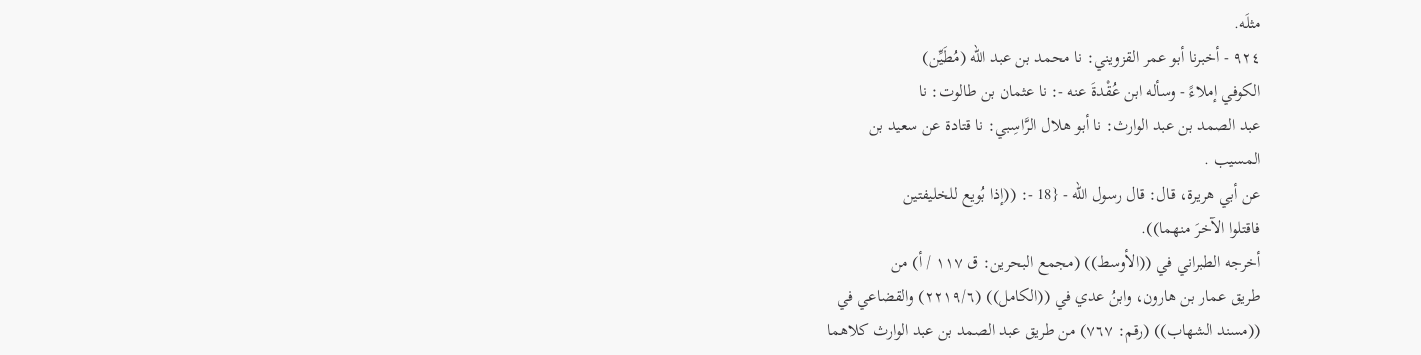مثلَه.
٩٢٤ - أخبرنا أبو عمر القزويني: نا محمد بن عبد الله (مُطَيِّن)
الكوفي إملاءً - وسأله ابن عُقْدةَ عنه -: نا عثمان بن طالوت: نا
عبد الصمد بن عبد الوارث: نا أبو هلال الرَّاسِبي: نا قتادة عن سعيد بن
المسیب .
عن أبي هريرة، قال: قال رسول الله - {18 -: ((إذا بُويع للخليفتين
فاقتلوا الآخرَ منهما)).
أخرجه الطبراني في ((الأوسط)) (مجمع البحرين: ق ١١٧ / أ) من
طريق عمار بن هارون، وابنُ عدي في ((الكامل)) (٢٢١٩/٦) والقضاعي في
((مسند الشهاب)) (رقم: ٧٦٧) من طريق عبد الصمد بن عبد الوارث كلاهما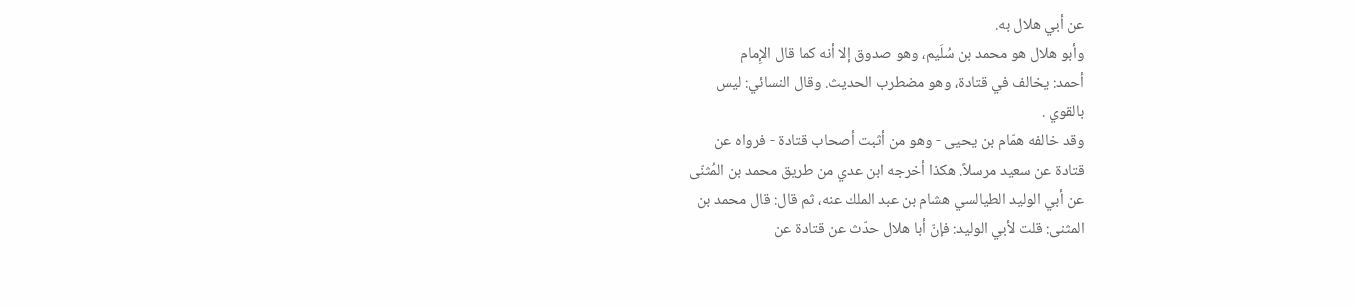عن أبي هلال به.
وأبو هلال هو محمد بن سُلَيم، وهو صدوق إلا أنه كما قال الإِمام
أحمد: يخالف في قتادة، وهو مضطرب الحديث. وقال النسائي: ليس
بالقوي .
وقد خالفه همّام بن يحيى - وهو من أثبت أصحاب قتادة - فرواه عن
قتادة عن سعيد مرسلاً. هكذا أخرجه ابن عدي من طريق محمد بن المُثنّى
عن أبي الوليد الطيالسي هشام بن عبد الملك عنه، ثم قال: قال محمد بن
المثنى: قلت لأبي الوليد: فإنّ أبا هلال حدّث عن قتادة عن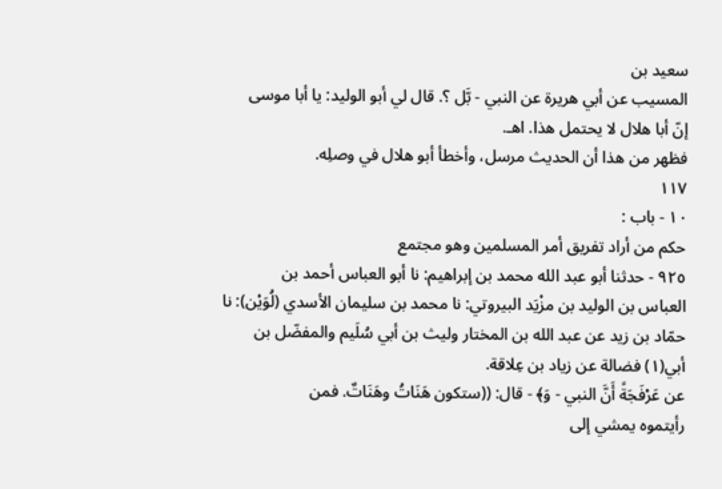سعيد بن
المسيب عن أبي هريرة عن النبي - بَّل ؟. قال لي أبو الوليد: يا أبا موسى
إنّ أبا هلال لا يحتمل هذا. اهـ.
فظهر من هذا أن الحديث مرسل، وأخطأ أبو هلال في وصلِه.
١١٧
١٠ - باب :
حكم من أراد تفريق أمر المسلمين وهو مجتمع
٩٢٥ - حدثنا أبو عبد الله محمد بن إبراهيم: نا أبو العباس أحمد بن
العباس بن الوليد بن مزْيَد البيروتي: نا محمد بن سليمان الأسدي (لُوَيْن): نا
حمّاد بن زيد عن عبد الله بن المختار وليث بن أبي سُلَيم والمفضّل بن
أبي(١) فضالة عن زياد بن عِلاقة.
عن عَرْفَجَةً أَنَّ النبي - وَ﴾ - قال: ((ستكون هَنَاتُ وهَنَاتٌ. فمن
رأيتموه يمشي إلى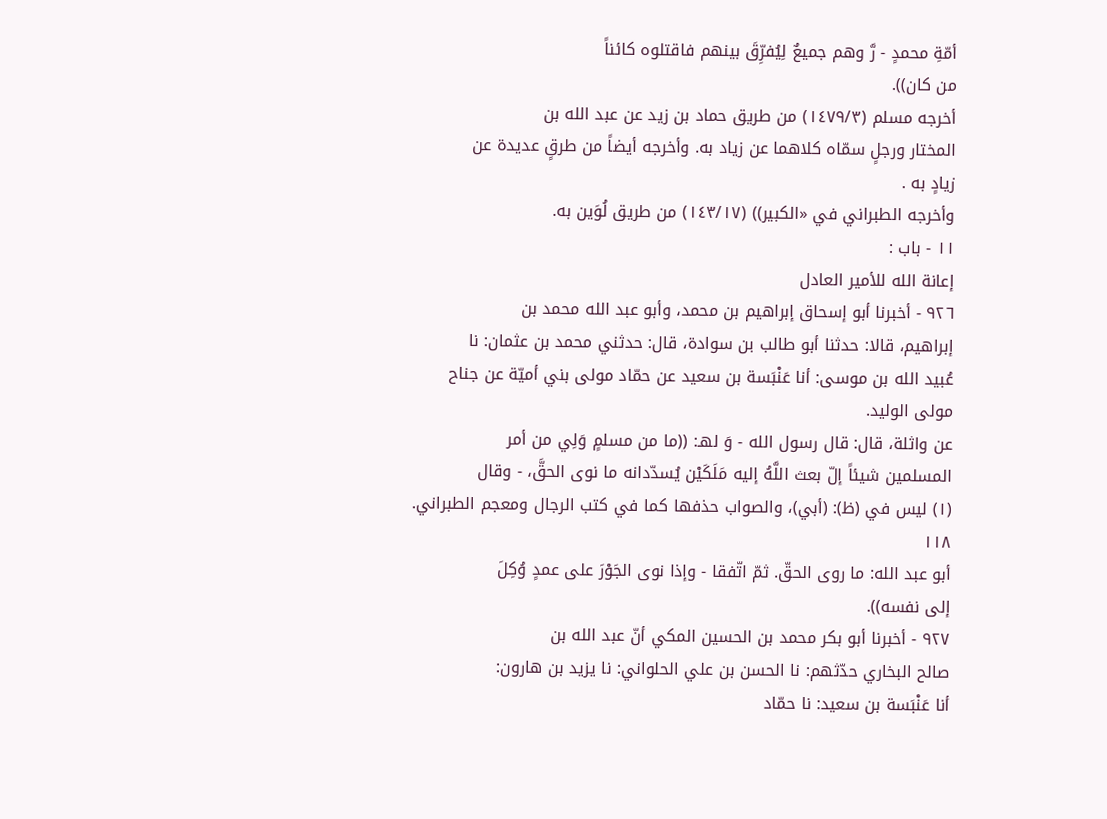أمّةِ محمدٍ - رَّ وهم جميعٌ لِيُفرِّقَ بينهم فاقتلوه كائناً
من کان)).
أخرجه مسلم (١٤٧٩/٣) من طريق حماد بن زيد عن عبد الله بن
المختار ورجلٍ سمّاه كلاهما عن زياد به. وأخرجه أيضاً من طرقٍ عديدة عن
زیادٍ به .
وأخرجه الطبراني في «الكبير)) (١٤٣/١٧) من طريق لُوَين به.
١١ - باب :
إعانة الله للأمير العادل
٩٢٦ - أخبرنا أبو إسحاق إبراهيم بن محمد، وأبو عبد الله محمد بن
إبراهيم، قالا: حدثنا أبو طالب بن سوادة، قال: حدثني محمد بن عثمان: نا
عُبيد الله بن موسى: أنا عَنْبَسة بن سعيد عن حمّاد مولى بني أميّة عن جناح
مولی الوليد.
عن واثلة، قال: قال رسول الله - وَ لهـ: ((ما من مسلمٍ وَلِي من أمر
المسلمين شيئاً إلّ بعث اللَّهُ إليه مَلَكَيْن يُسدّدانه ما نوى الحقَّ، - وقال
(١) ليس في (ظ): (أبي)، والصواب حذفها كما في كتب الرجال ومعجم الطبراني.
١١٨
أبو عبد الله: ما روى الحقّ. ثمّ اتّفقا - وإذا نوى الجَوْرَ على عمدٍ وُكِلَ
إلی نفسه)).
٩٢٧ - أخبرنا أبو بكر محمد بن الحسين المكي أنّ عبد الله بن
صالح البخاري حدّثهم: نا الحسن بن علي الحلواني: نا يزيد بن هارون:
أنا عَنْبَسة بن سعيد: نا حمّاد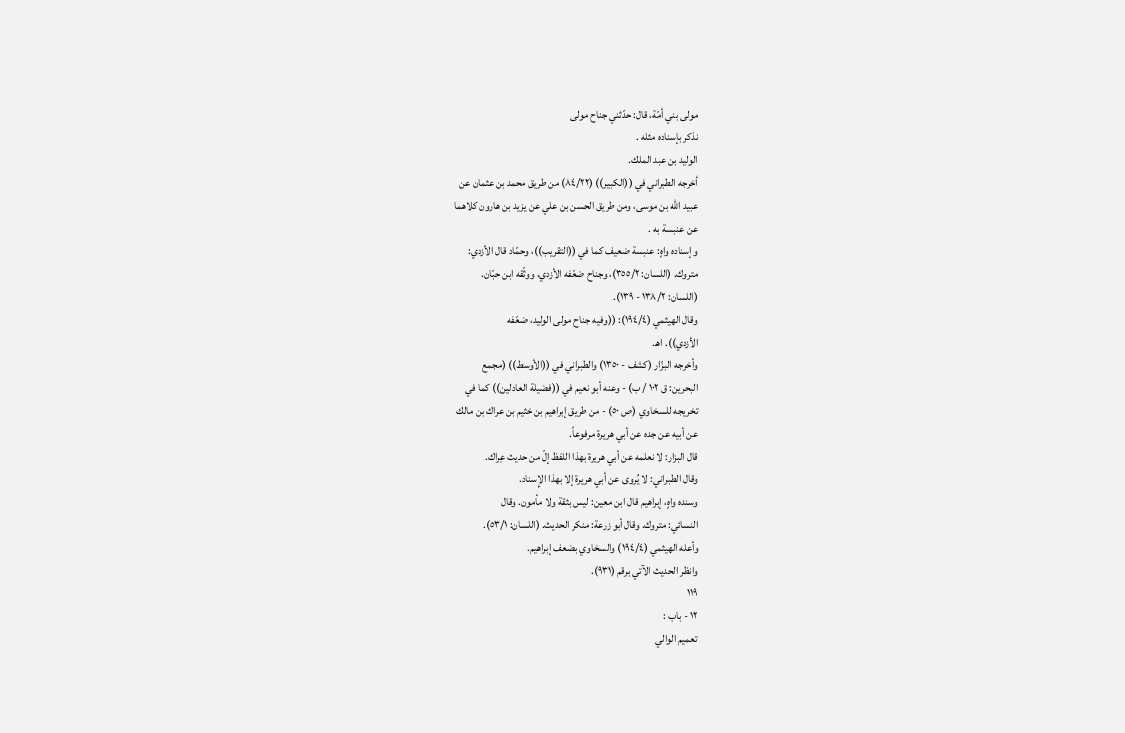مولى بني أمّة، قال: حدّثني جناح مولى
نذکر بإسناده مثله .
الوليد بن عبد الملك.
أخرجه الطبراني في ((الكبير)) (٨٤/٢٢) من طريق محمد بن عثمان عن
عبيد الله بن موسى، ومن طريق الحسن بن علي عن يزيد بن هارون كلاهما
عن عنبسة به .
وإسناده واهٍ: عنبسة ضعيف كما في ((التقريب))، وحمّاد قال الأزدي:
متروك. (اللسان: ٣٥٥/٢)، وجناح ضعّفه الأزدي، ووثّقه ابن حبّان.
(اللسان: ١٣٨/٢ - ١٣٩).
وقال الهيثمي (١٩٤/٤): ((وفيه جناح مولى الوليد، ضعّفه
الأزدي)). اهـ.
وأخرجه البزّار (كشف - ١٣٥٠) والطبراني في ((الأوسط)) (مجمع
البحرين: ق ١٠٢ / ب) - وعنه أبو نعيم في ((فضيلة العادلين)) كما في
تخريجه للسخاوي (ص ٥٠) - من طريق إبراهيم بن خثيم بن عراك بن مالك
عن أبيه عن جده عن أبي هريرة مرفوعاً.
قال البزار: لا نعلمه عن أبي هريرة بهذا اللفظ إلّ من حديث عِراك.
وقال الطبراني: لا يُروى عن أبي هريرة إلا بهذا الإِسناد.
وسنده واهٍ، إبراهيم قال ابن معين: ليس بثقة ولا مأمون. وقال
النسائي: متروك. وقال أبو زرعة: منكر الحديث. (اللسان: ٥٣/١).
وأعله الهيثمي (١٩٤/٤) والسخاوي بضعف إبراهيم.
وانظر الحديث الآتي برقم (٩٣١).
١١٩
١٢ - باب :
تعميم الوالي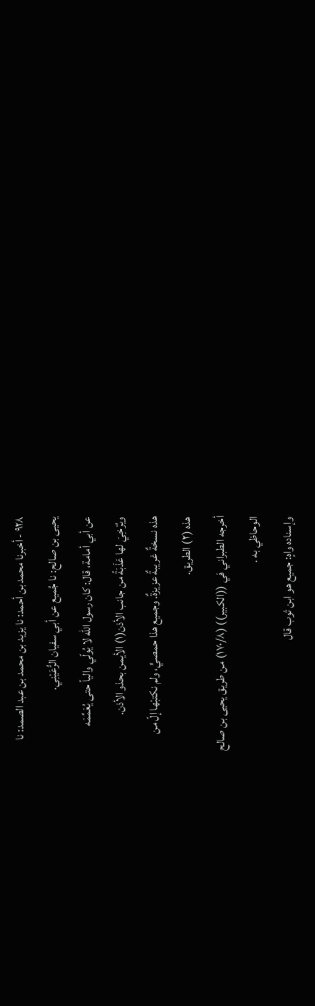٩٢٨ - أخبرنا محمد بن أحمد: نا يزيد بن محمد بن عبد الصمد: نا
يحيى بن صالح: نا جُميع عن أبي سفيان الرُّعَيْنِي.
عن أبي أمامة، قال: كان رسول الله لا يُولّي والياً حتى يُعَمِّمَه
ويُرْخِيَ لها عَذَبَةً من جانب الأذن(١) الأيمن بحذو الأذن.
هذه نسخةٌ غريبةٌ عزيزةٌ. وجميع هذا حمصيٍّ، ولم نكتبْها إلّ من
هذه (٢) الطريق.
أخرجه الطبراني في ((الكبير)) (١٧٠/٨) من طريق يحيى بن صالح
الوحاظي به .
وإسناده واهٍ: جميع هو ابن ثوب قال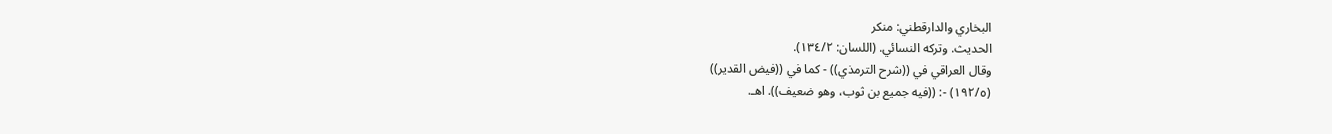البخاري والدارقطني: منكر
الحديث. وتركه النسائي. (اللسان: ١٣٤/٢).
وقال العراقي في ((شرح الترمذي)) - كما في ((فيض القدير))
(١٩٢/٥) -: ((فيه جميع بن ثوب، وهو ضعيف)). اهـ.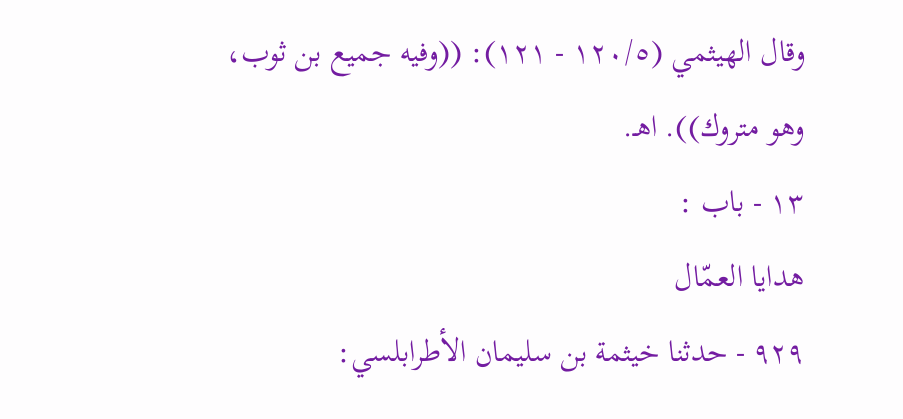وقال الهيثمي (١٢٠/٥ - ١٢١): ((وفيه جميع بن ثوب،
وهو متروك)). اهـ.
١٣ - باب :
هدايا العمّال
٩٢٩ - حدثنا خيثمة بن سليمان الأطرابلسي: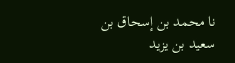نا محمد بن إسحاق بن
سعيد بن يزيد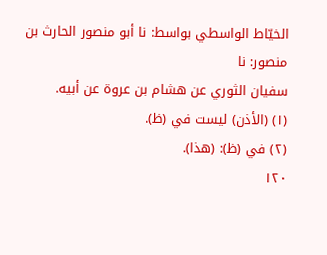الخيّاط الواسطي بواسط: نا أبو منصور الحارث بن منصور: نا
سفيان الثوري عن هشام بن عروة عن أبيه.
(١) (الأذن) ليست في (ظ).
(٢) في (ظ): (هذا).
١٢٠